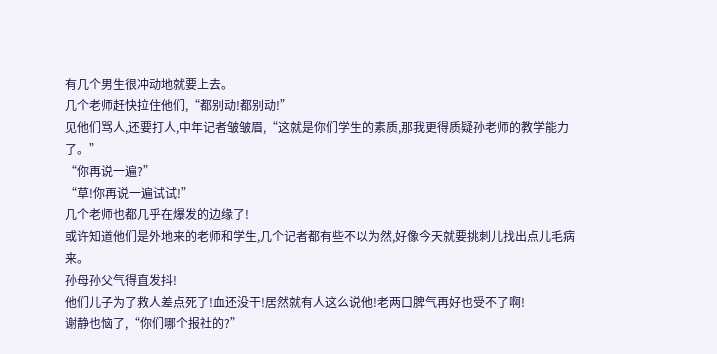有几个男生很冲动地就要上去。
几个老师赶快拉住他们,“都别动!都别动!”
见他们骂人,还要打人,中年记者皱皱眉,“这就是你们学生的素质,那我更得质疑孙老师的教学能力了。”
“你再说一遍?”
“草!你再说一遍试试!”
几个老师也都几乎在爆发的边缘了!
或许知道他们是外地来的老师和学生,几个记者都有些不以为然,好像今天就要挑刺儿找出点儿毛病来。
孙母孙父气得直发抖!
他们儿子为了救人差点死了!血还没干!居然就有人这么说他!老两口脾气再好也受不了啊!
谢静也恼了,“你们哪个报社的?”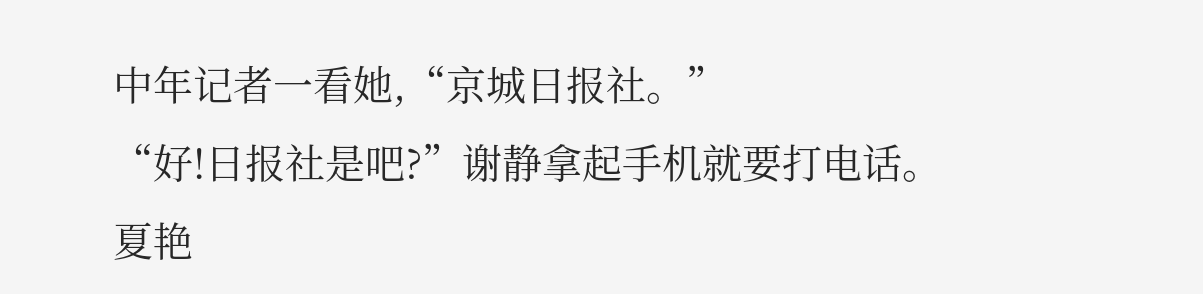中年记者一看她,“京城日报社。”
“好!日报社是吧?”谢静拿起手机就要打电话。
夏艳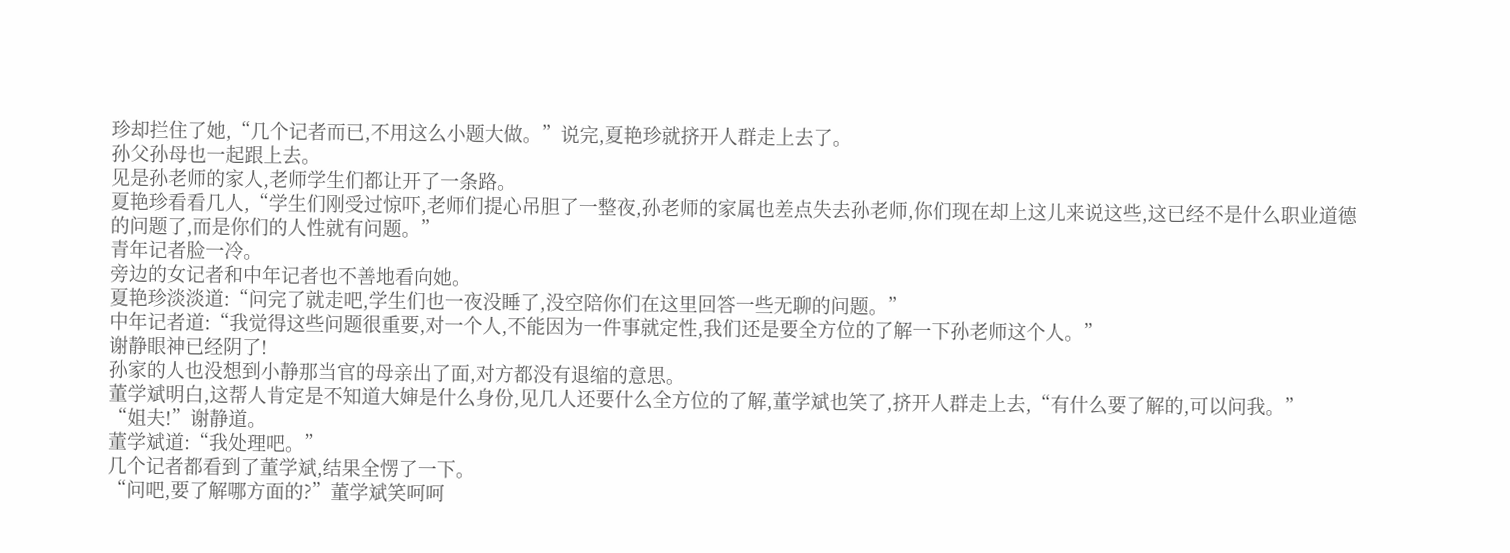珍却拦住了她,“几个记者而已,不用这么小题大做。”说完,夏艳珍就挤开人群走上去了。
孙父孙母也一起跟上去。
见是孙老师的家人,老师学生们都让开了一条路。
夏艳珍看看几人,“学生们刚受过惊吓,老师们提心吊胆了一整夜,孙老师的家属也差点失去孙老师,你们现在却上这儿来说这些,这已经不是什么职业道德的问题了,而是你们的人性就有问题。”
青年记者脸一冷。
旁边的女记者和中年记者也不善地看向她。
夏艳珍淡淡道:“问完了就走吧,学生们也一夜没睡了,没空陪你们在这里回答一些无聊的问题。”
中年记者道:“我觉得这些问题很重要,对一个人,不能因为一件事就定性,我们还是要全方位的了解一下孙老师这个人。”
谢静眼神已经阴了!
孙家的人也没想到小静那当官的母亲出了面,对方都没有退缩的意思。
董学斌明白,这帮人肯定是不知道大婶是什么身份,见几人还要什么全方位的了解,董学斌也笑了,挤开人群走上去,“有什么要了解的,可以问我。”
“姐夫!”谢静道。
董学斌道:“我处理吧。”
几个记者都看到了董学斌,结果全愣了一下。
“问吧,要了解哪方面的?”董学斌笑呵呵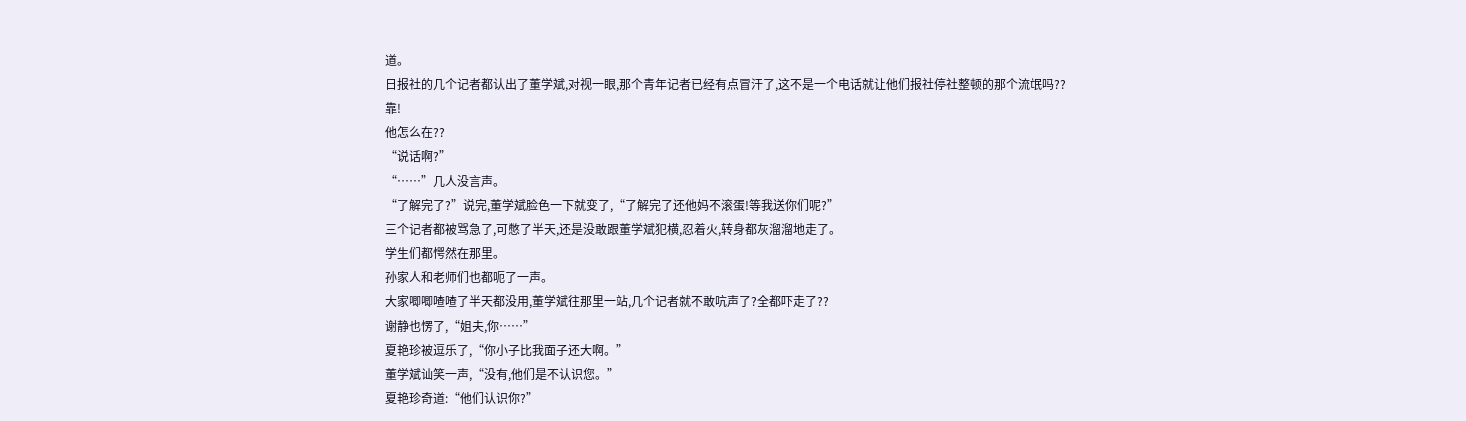道。
日报社的几个记者都认出了董学斌,对视一眼,那个青年记者已经有点冒汗了,这不是一个电话就让他们报社停社整顿的那个流氓吗??
靠!
他怎么在??
“说话啊?”
“……”几人没言声。
“了解完了?”说完,董学斌脸色一下就变了,“了解完了还他妈不滚蛋!等我送你们呢?”
三个记者都被骂急了,可憋了半天,还是没敢跟董学斌犯横,忍着火,转身都灰溜溜地走了。
学生们都愕然在那里。
孙家人和老师们也都呃了一声。
大家唧唧喳喳了半天都没用,董学斌往那里一站,几个记者就不敢吭声了?全都吓走了??
谢静也愣了,“姐夫,你……”
夏艳珍被逗乐了,“你小子比我面子还大啊。”
董学斌讪笑一声,“没有,他们是不认识您。”
夏艳珍奇道:“他们认识你?”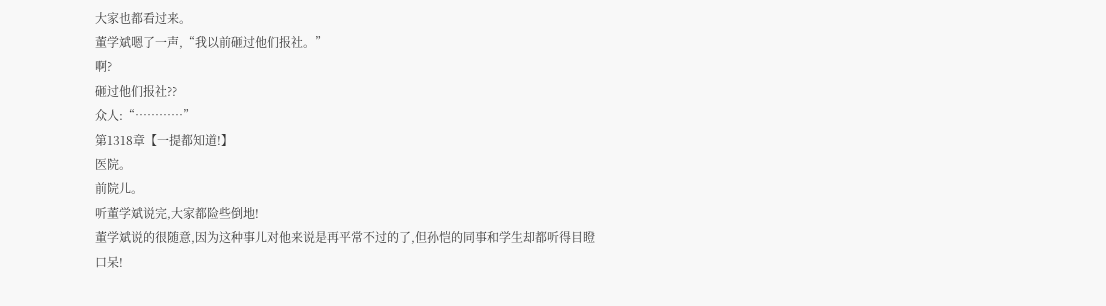大家也都看过来。
董学斌嗯了一声,“我以前砸过他们报社。”
啊?
砸过他们报社??
众人:“…………”
第1318章【一提都知道!】
医院。
前院儿。
听董学斌说完,大家都险些倒地!
董学斌说的很随意,因为这种事儿对他来说是再平常不过的了,但孙恺的同事和学生却都听得目瞪口呆!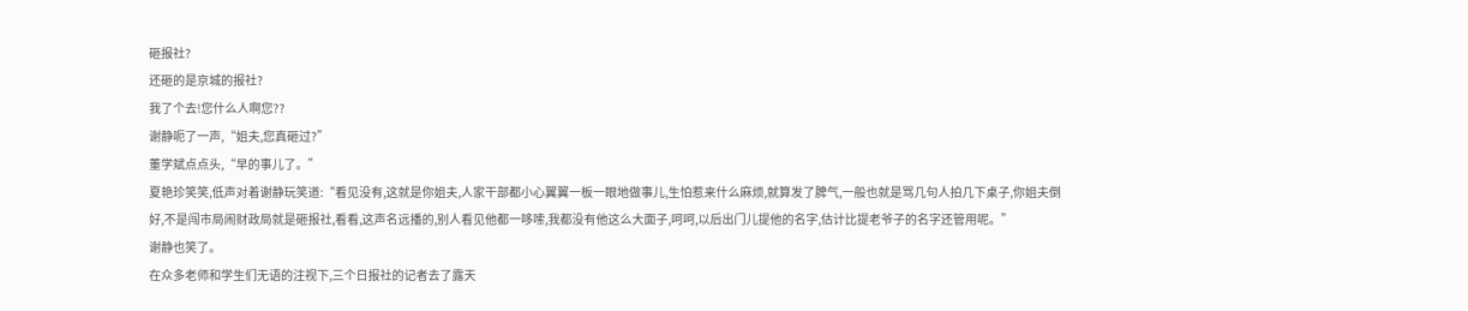砸报社?
还砸的是京城的报社?
我了个去!您什么人啊您??
谢静呃了一声,“姐夫,您真砸过?”
董学斌点点头,“早的事儿了。”
夏艳珍笑笑,低声对着谢静玩笑道:“看见没有,这就是你姐夫,人家干部都小心翼翼一板一眼地做事儿,生怕惹来什么麻烦,就算发了脾气,一般也就是骂几句人拍几下桌子,你姐夫倒好,不是闯市局闹财政局就是砸报社,看看,这声名远播的,别人看见他都一哆嗦,我都没有他这么大面子,呵呵,以后出门儿提他的名字,估计比提老爷子的名字还管用呢。”
谢静也笑了。
在众多老师和学生们无语的注视下,三个日报社的记者去了露天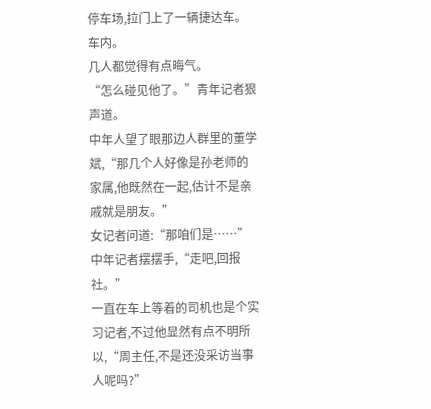停车场,拉门上了一辆捷达车。
车内。
几人都觉得有点晦气。
“怎么碰见他了。”青年记者狠声道。
中年人望了眼那边人群里的董学斌,“那几个人好像是孙老师的家属,他既然在一起,估计不是亲戚就是朋友。”
女记者问道:“那咱们是……”
中年记者摆摆手,“走吧,回报社。”
一直在车上等着的司机也是个实习记者,不过他显然有点不明所以,“周主任,不是还没采访当事人呢吗?”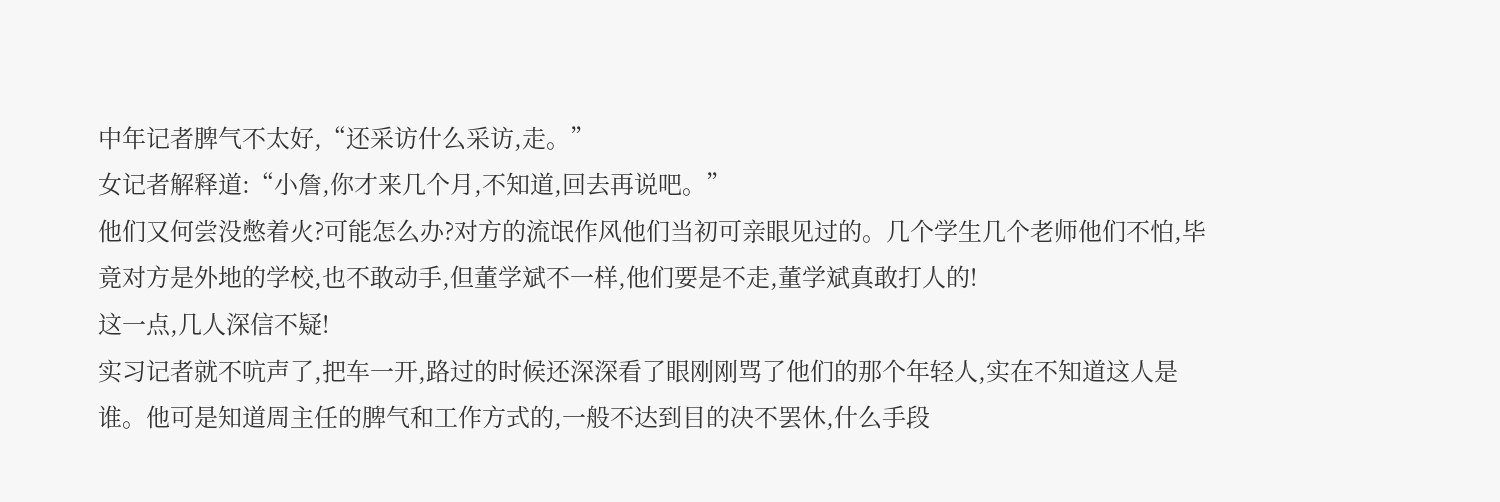中年记者脾气不太好,“还采访什么采访,走。”
女记者解释道:“小詹,你才来几个月,不知道,回去再说吧。”
他们又何尝没憋着火?可能怎么办?对方的流氓作风他们当初可亲眼见过的。几个学生几个老师他们不怕,毕竟对方是外地的学校,也不敢动手,但董学斌不一样,他们要是不走,董学斌真敢打人的!
这一点,几人深信不疑!
实习记者就不吭声了,把车一开,路过的时候还深深看了眼刚刚骂了他们的那个年轻人,实在不知道这人是谁。他可是知道周主任的脾气和工作方式的,一般不达到目的决不罢休,什么手段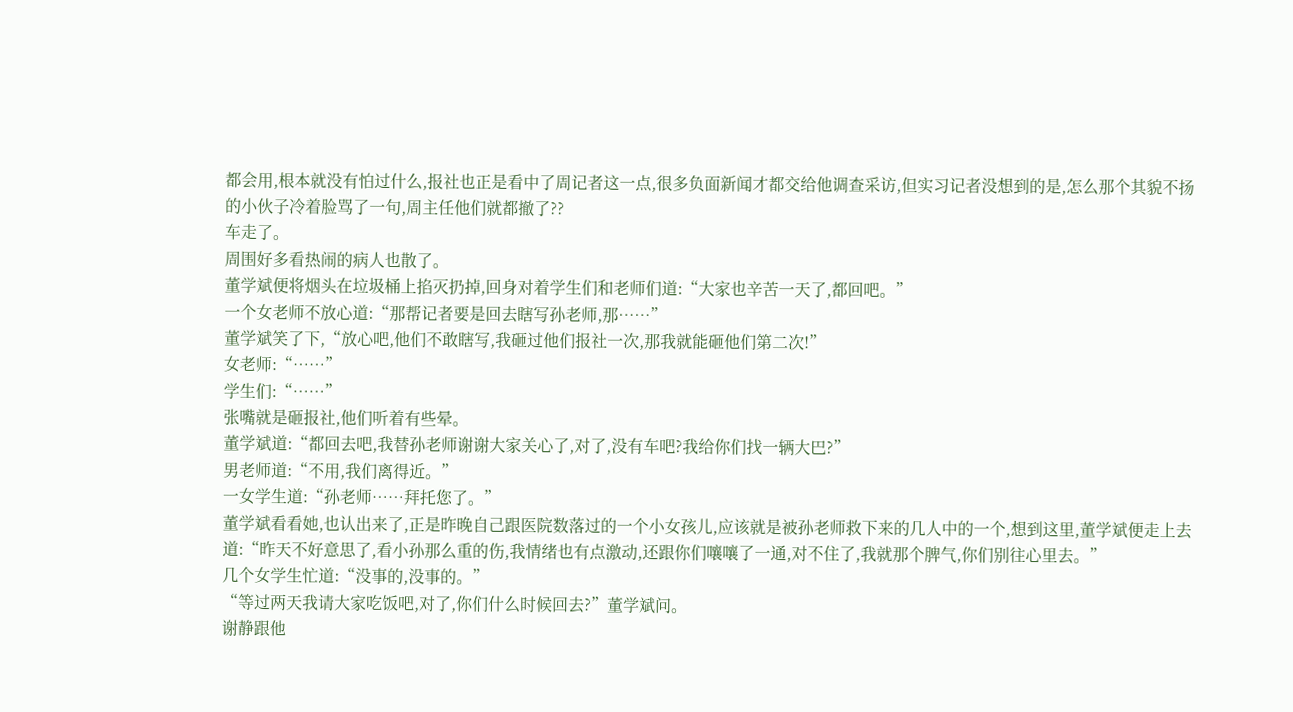都会用,根本就没有怕过什么,报社也正是看中了周记者这一点,很多负面新闻才都交给他调查采访,但实习记者没想到的是,怎么那个其貌不扬的小伙子冷着脸骂了一句,周主任他们就都撤了??
车走了。
周围好多看热闹的病人也散了。
董学斌便将烟头在垃圾桶上掐灭扔掉,回身对着学生们和老师们道:“大家也辛苦一天了,都回吧。”
一个女老师不放心道:“那帮记者要是回去瞎写孙老师,那……”
董学斌笑了下,“放心吧,他们不敢瞎写,我砸过他们报社一次,那我就能砸他们第二次!”
女老师:“……”
学生们:“……”
张嘴就是砸报社,他们听着有些晕。
董学斌道:“都回去吧,我替孙老师谢谢大家关心了,对了,没有车吧?我给你们找一辆大巴?”
男老师道:“不用,我们离得近。”
一女学生道:“孙老师……拜托您了。”
董学斌看看她,也认出来了,正是昨晚自己跟医院数落过的一个小女孩儿,应该就是被孙老师救下来的几人中的一个,想到这里,董学斌便走上去道:“昨天不好意思了,看小孙那么重的伤,我情绪也有点激动,还跟你们嚷嚷了一通,对不住了,我就那个脾气,你们别往心里去。”
几个女学生忙道:“没事的,没事的。”
“等过两天我请大家吃饭吧,对了,你们什么时候回去?”董学斌问。
谢静跟他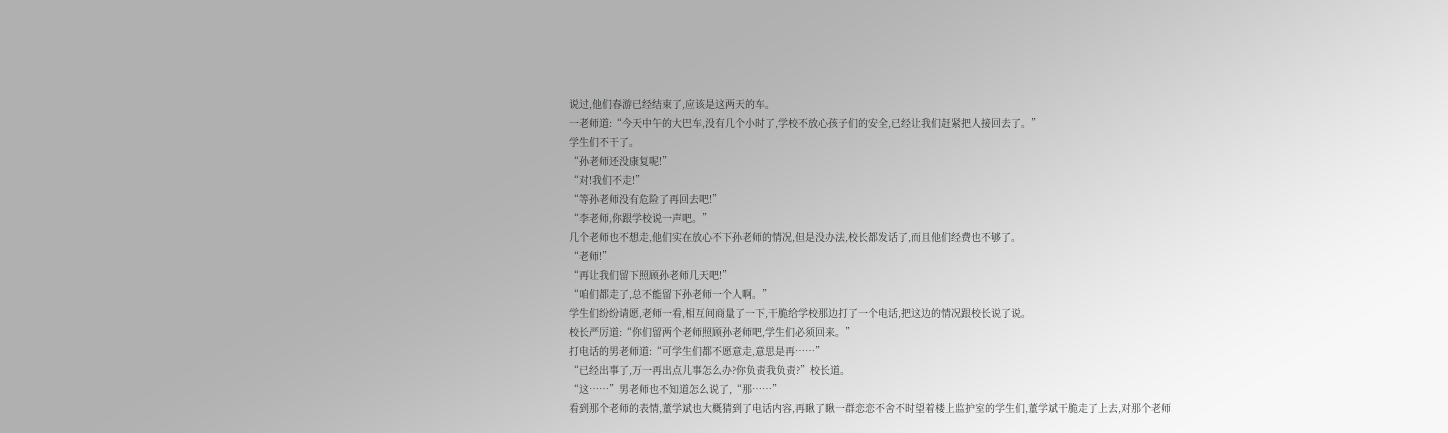说过,他们春游已经结束了,应该是这两天的车。
一老师道:“今天中午的大巴车,没有几个小时了,学校不放心孩子们的安全,已经让我们赶紧把人接回去了。”
学生们不干了。
“孙老师还没康复呢!”
“对!我们不走!”
“等孙老师没有危险了再回去吧!”
“李老师,你跟学校说一声吧。”
几个老师也不想走,他们实在放心不下孙老师的情况,但是没办法,校长都发话了,而且他们经费也不够了。
“老师!”
“再让我们留下照顾孙老师几天吧!”
“咱们都走了,总不能留下孙老师一个人啊。”
学生们纷纷请愿,老师一看,相互间商量了一下,干脆给学校那边打了一个电话,把这边的情况跟校长说了说。
校长严厉道:“你们留两个老师照顾孙老师吧,学生们必须回来。”
打电话的男老师道:“可学生们都不愿意走,意思是再……”
“已经出事了,万一再出点儿事怎么办?你负责我负责?”校长道。
“这……”男老师也不知道怎么说了,“那……”
看到那个老师的表情,董学斌也大概猜到了电话内容,再瞅了瞅一群恋恋不舍不时望着楼上监护室的学生们,董学斌干脆走了上去,对那个老师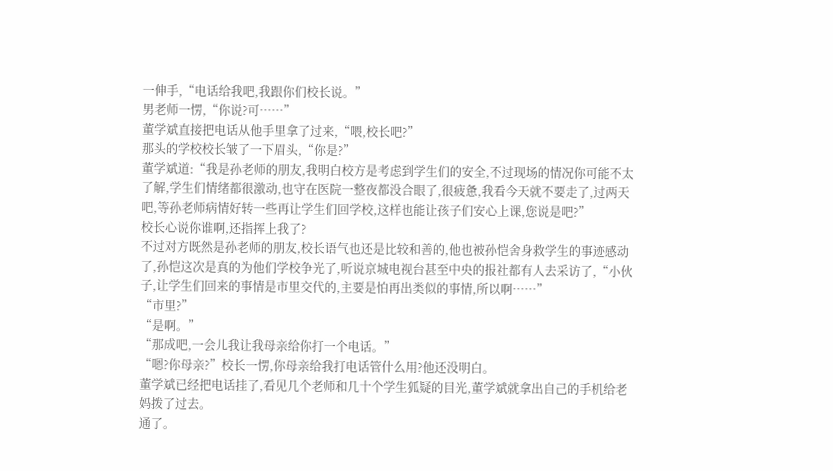一伸手,“电话给我吧,我跟你们校长说。”
男老师一愣,“你说?可……”
董学斌直接把电话从他手里拿了过来,“喂,校长吧?”
那头的学校校长皱了一下眉头,“你是?”
董学斌道:“我是孙老师的朋友,我明白校方是考虑到学生们的安全,不过现场的情况你可能不太了解,学生们情绪都很激动,也守在医院一整夜都没合眼了,很疲惫,我看今天就不要走了,过两天吧,等孙老师病情好转一些再让学生们回学校,这样也能让孩子们安心上课,您说是吧?”
校长心说你谁啊,还指挥上我了?
不过对方既然是孙老师的朋友,校长语气也还是比较和善的,他也被孙恺舍身救学生的事迹感动了,孙恺这次是真的为他们学校争光了,听说京城电视台甚至中央的报社都有人去采访了,“小伙子,让学生们回来的事情是市里交代的,主要是怕再出类似的事情,所以啊……”
“市里?”
“是啊。”
“那成吧,一会儿我让我母亲给你打一个电话。”
“嗯?你母亲?”校长一愣,你母亲给我打电话管什么用?他还没明白。
董学斌已经把电话挂了,看见几个老师和几十个学生狐疑的目光,董学斌就拿出自己的手机给老妈拨了过去。
通了。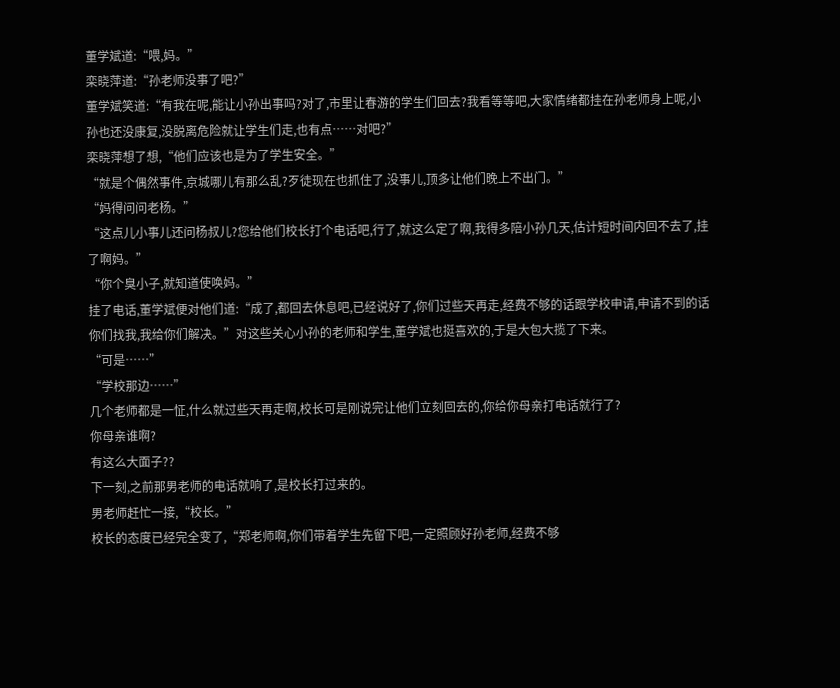董学斌道:“喂,妈。”
栾晓萍道:“孙老师没事了吧?”
董学斌笑道:“有我在呢,能让小孙出事吗?对了,市里让春游的学生们回去?我看等等吧,大家情绪都挂在孙老师身上呢,小孙也还没康复,没脱离危险就让学生们走,也有点……对吧?”
栾晓萍想了想,“他们应该也是为了学生安全。”
“就是个偶然事件,京城哪儿有那么乱?歹徒现在也抓住了,没事儿,顶多让他们晚上不出门。”
“妈得问问老杨。”
“这点儿小事儿还问杨叔儿?您给他们校长打个电话吧,行了,就这么定了啊,我得多陪小孙几天,估计短时间内回不去了,挂了啊妈。”
“你个臭小子,就知道使唤妈。”
挂了电话,董学斌便对他们道:“成了,都回去休息吧,已经说好了,你们过些天再走,经费不够的话跟学校申请,申请不到的话你们找我,我给你们解决。”对这些关心小孙的老师和学生,董学斌也挺喜欢的,于是大包大揽了下来。
“可是……”
“学校那边……”
几个老师都是一怔,什么就过些天再走啊,校长可是刚说完让他们立刻回去的,你给你母亲打电话就行了?
你母亲谁啊?
有这么大面子??
下一刻,之前那男老师的电话就响了,是校长打过来的。
男老师赶忙一接,“校长。”
校长的态度已经完全变了,“郑老师啊,你们带着学生先留下吧,一定照顾好孙老师,经费不够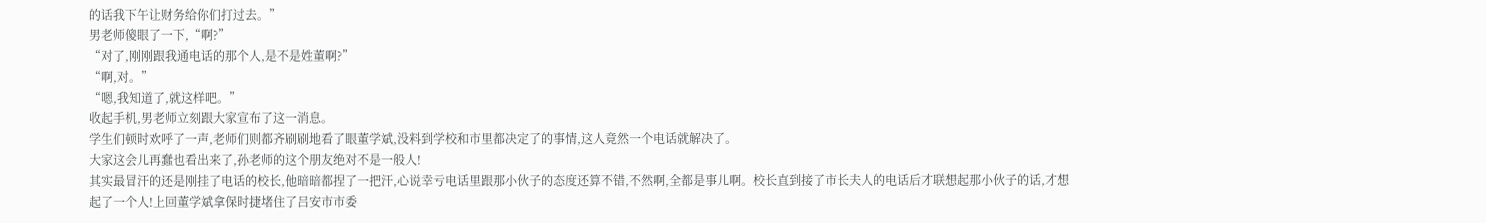的话我下午让财务给你们打过去。”
男老师傻眼了一下,“啊?”
“对了,刚刚跟我通电话的那个人,是不是姓董啊?”
“啊,对。”
“嗯,我知道了,就这样吧。”
收起手机,男老师立刻跟大家宣布了这一消息。
学生们顿时欢呼了一声,老师们则都齐刷刷地看了眼董学斌,没料到学校和市里都决定了的事情,这人竟然一个电话就解决了。
大家这会儿再蠢也看出来了,孙老师的这个朋友绝对不是一般人!
其实最冒汗的还是刚挂了电话的校长,他暗暗都捏了一把汗,心说幸亏电话里跟那小伙子的态度还算不错,不然啊,全都是事儿啊。校长直到接了市长夫人的电话后才联想起那小伙子的话,才想起了一个人!上回董学斌拿保时捷堵住了吕安市市委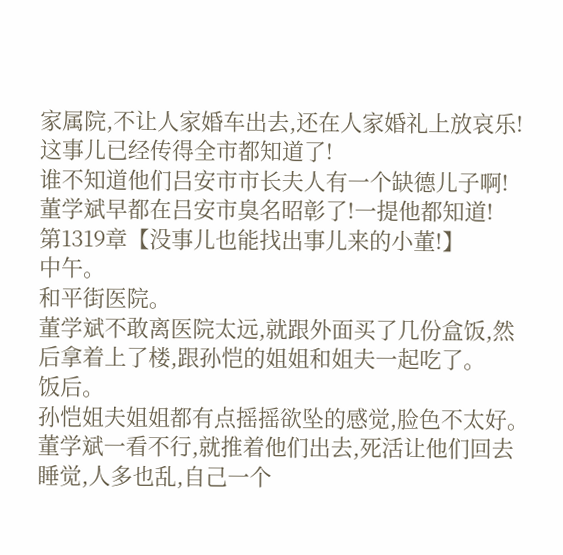家属院,不让人家婚车出去,还在人家婚礼上放哀乐!
这事儿已经传得全市都知道了!
谁不知道他们吕安市市长夫人有一个缺德儿子啊!
董学斌早都在吕安市臭名昭彰了!一提他都知道!
第1319章【没事儿也能找出事儿来的小董!】
中午。
和平街医院。
董学斌不敢离医院太远,就跟外面买了几份盒饭,然后拿着上了楼,跟孙恺的姐姐和姐夫一起吃了。
饭后。
孙恺姐夫姐姐都有点摇摇欲坠的感觉,脸色不太好。
董学斌一看不行,就推着他们出去,死活让他们回去睡觉,人多也乱,自己一个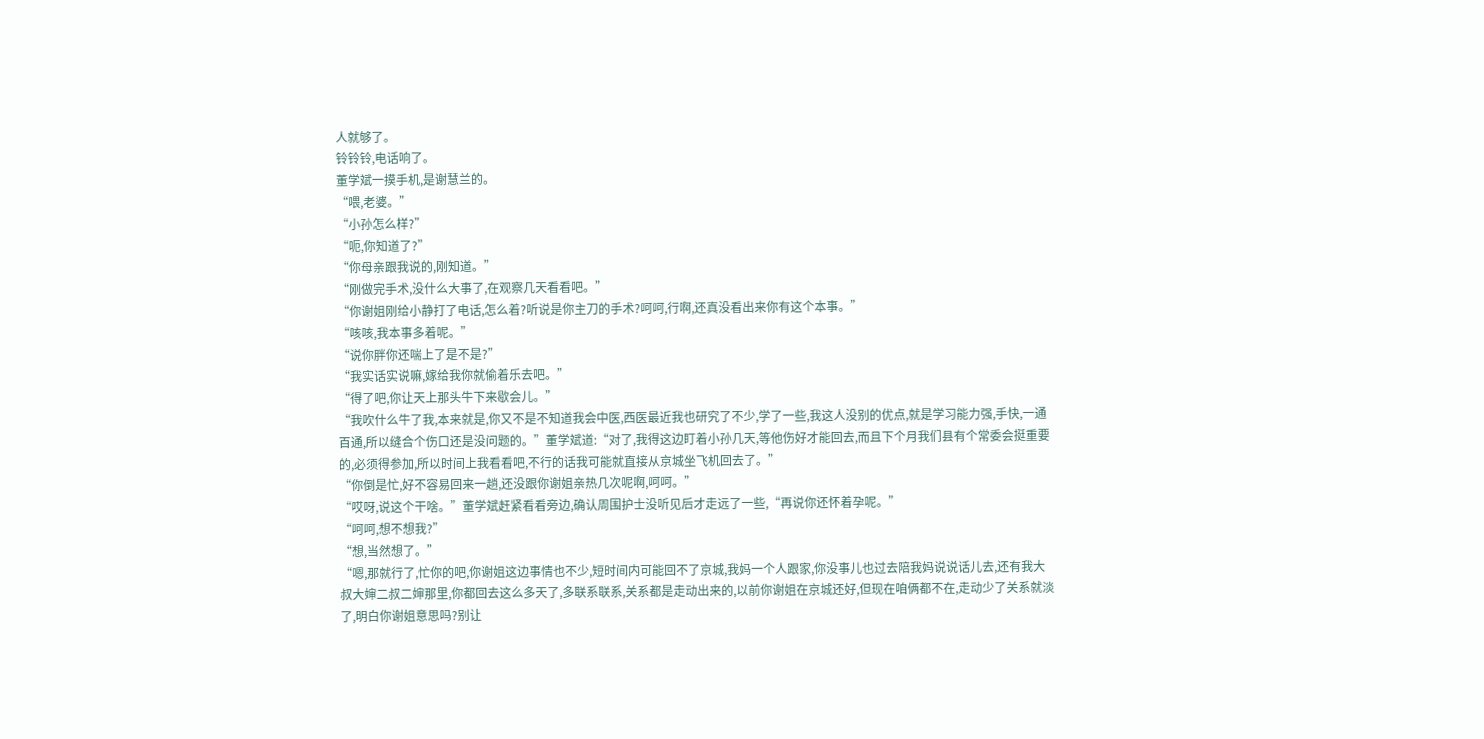人就够了。
铃铃铃,电话响了。
董学斌一摸手机,是谢慧兰的。
“喂,老婆。”
“小孙怎么样?”
“呃,你知道了?”
“你母亲跟我说的,刚知道。”
“刚做完手术,没什么大事了,在观察几天看看吧。”
“你谢姐刚给小静打了电话,怎么着?听说是你主刀的手术?呵呵,行啊,还真没看出来你有这个本事。”
“咳咳,我本事多着呢。”
“说你胖你还喘上了是不是?”
“我实话实说嘛,嫁给我你就偷着乐去吧。”
“得了吧,你让天上那头牛下来歇会儿。”
“我吹什么牛了我,本来就是,你又不是不知道我会中医,西医最近我也研究了不少,学了一些,我这人没别的优点,就是学习能力强,手快,一通百通,所以缝合个伤口还是没问题的。”董学斌道:“对了,我得这边盯着小孙几天,等他伤好才能回去,而且下个月我们县有个常委会挺重要的,必须得参加,所以时间上我看看吧,不行的话我可能就直接从京城坐飞机回去了。”
“你倒是忙,好不容易回来一趟,还没跟你谢姐亲热几次呢啊,呵呵。”
“哎呀,说这个干啥。”董学斌赶紧看看旁边,确认周围护士没听见后才走远了一些,“再说你还怀着孕呢。”
“呵呵,想不想我?”
“想,当然想了。”
“嗯,那就行了,忙你的吧,你谢姐这边事情也不少,短时间内可能回不了京城,我妈一个人跟家,你没事儿也过去陪我妈说说话儿去,还有我大叔大婶二叔二婶那里,你都回去这么多天了,多联系联系,关系都是走动出来的,以前你谢姐在京城还好,但现在咱俩都不在,走动少了关系就淡了,明白你谢姐意思吗?别让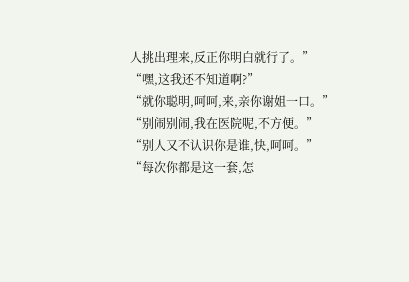人挑出理来,反正你明白就行了。”
“嘿,这我还不知道啊?”
“就你聪明,呵呵,来,亲你谢姐一口。”
“别闹别闹,我在医院呢,不方便。”
“别人又不认识你是谁,快,呵呵。”
“每次你都是这一套,怎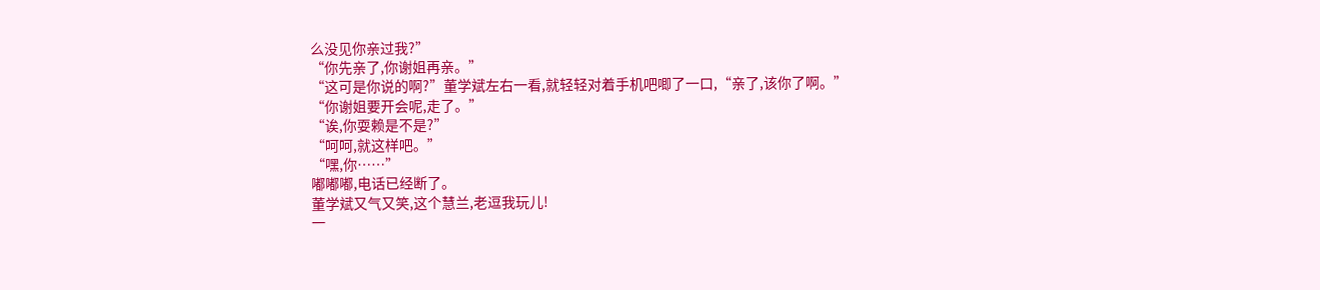么没见你亲过我?”
“你先亲了,你谢姐再亲。”
“这可是你说的啊?”董学斌左右一看,就轻轻对着手机吧唧了一口,“亲了,该你了啊。”
“你谢姐要开会呢,走了。”
“诶,你耍赖是不是?”
“呵呵,就这样吧。”
“嘿,你……”
嘟嘟嘟,电话已经断了。
董学斌又气又笑,这个慧兰,老逗我玩儿!
一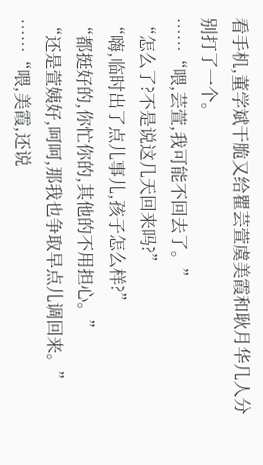看手机,董学斌干脆又给瞿芸萱虞美霞和耿月华几人分别打了一个。
……“喂,芸萱,我可能不回去了。”
“怎么了?不是说这几天回来吗?”
“嗨,临时出了点儿事儿,孩子怎么样?”
“都挺好的,你忙你的,其他的不用担心。”
“还是萱姨好,呵呵,那我也争取早点儿调回来。”
……“喂,美霞,还说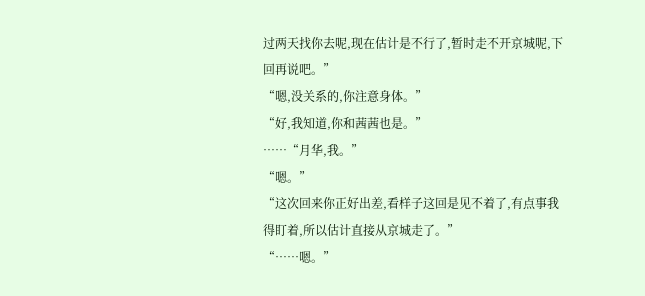过两天找你去呢,现在估计是不行了,暂时走不开京城呢,下回再说吧。”
“嗯,没关系的,你注意身体。”
“好,我知道,你和茜茜也是。”
……“月华,我。”
“嗯。”
“这次回来你正好出差,看样子这回是见不着了,有点事我得盯着,所以估计直接从京城走了。”
“……嗯。”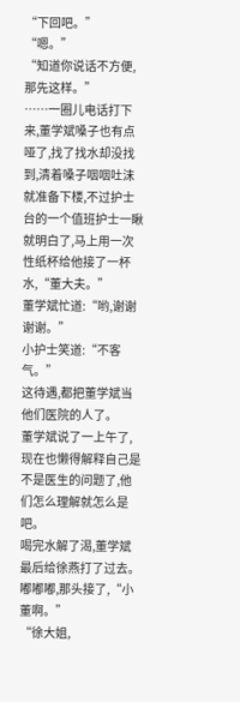“下回吧。”
“嗯。”
“知道你说话不方便,那先这样。”
……一圈儿电话打下来,董学斌嗓子也有点哑了,找了找水却没找到,清着嗓子咽咽吐沫就准备下楼,不过护士台的一个值班护士一瞅就明白了,马上用一次性纸杯给他接了一杯水,“董大夫。”
董学斌忙道:“哟,谢谢谢谢。”
小护士笑道:“不客气。”
这待遇,都把董学斌当他们医院的人了。
董学斌说了一上午了,现在也懒得解释自己是不是医生的问题了,他们怎么理解就怎么是吧。
喝完水解了渴,董学斌最后给徐燕打了过去。
嘟嘟嘟,那头接了,“小董啊。”
“徐大姐,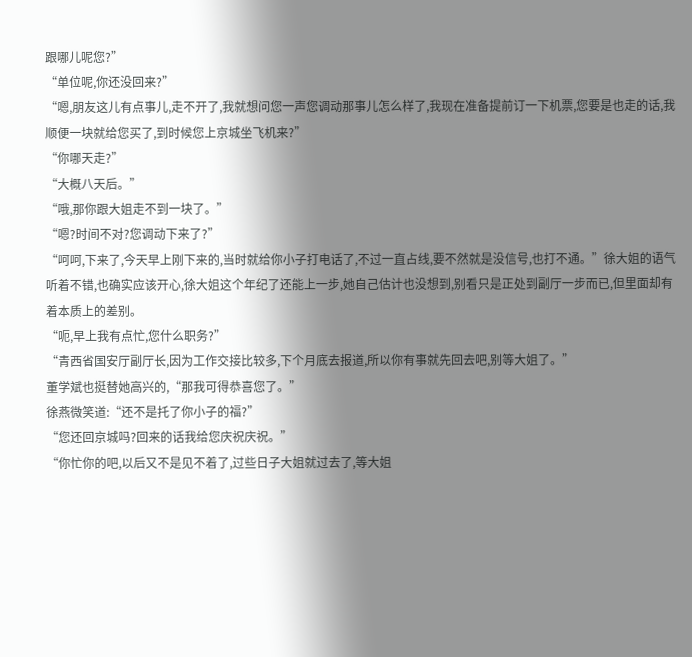跟哪儿呢您?”
“单位呢,你还没回来?”
“嗯,朋友这儿有点事儿,走不开了,我就想问您一声您调动那事儿怎么样了,我现在准备提前订一下机票,您要是也走的话,我顺便一块就给您买了,到时候您上京城坐飞机来?”
“你哪天走?”
“大概八天后。”
“哦,那你跟大姐走不到一块了。”
“嗯?时间不对?您调动下来了?”
“呵呵,下来了,今天早上刚下来的,当时就给你小子打电话了,不过一直占线,要不然就是没信号,也打不通。”徐大姐的语气听着不错,也确实应该开心,徐大姐这个年纪了还能上一步,她自己估计也没想到,别看只是正处到副厅一步而已,但里面却有着本质上的差别。
“呃,早上我有点忙,您什么职务?”
“青西省国安厅副厅长,因为工作交接比较多,下个月底去报道,所以你有事就先回去吧,别等大姐了。”
董学斌也挺替她高兴的,“那我可得恭喜您了。”
徐燕微笑道:“还不是托了你小子的福?”
“您还回京城吗?回来的话我给您庆祝庆祝。”
“你忙你的吧,以后又不是见不着了,过些日子大姐就过去了,等大姐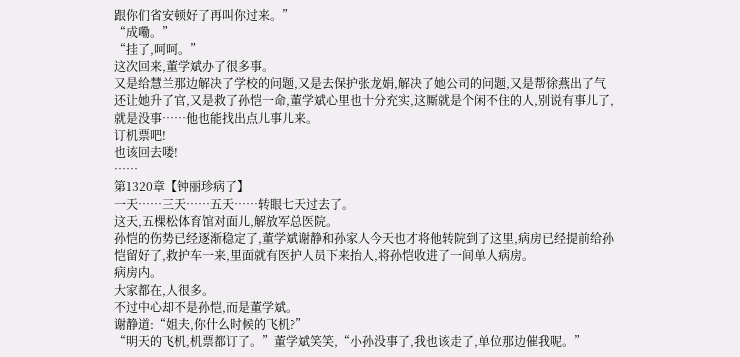跟你们省安顿好了再叫你过来。”
“成嘞。”
“挂了,呵呵。”
这次回来,董学斌办了很多事。
又是给慧兰那边解决了学校的问题,又是去保护张龙娟,解决了她公司的问题,又是帮徐燕出了气还让她升了官,又是救了孙恺一命,董学斌心里也十分充实,这厮就是个闲不住的人,别说有事儿了,就是没事……他也能找出点儿事儿来。
订机票吧!
也该回去喽!
……
第1320章【钟丽珍病了】
一天……三天……五天……转眼七天过去了。
这天,五棵松体育馆对面儿,解放军总医院。
孙恺的伤势已经逐渐稳定了,董学斌谢静和孙家人今天也才将他转院到了这里,病房已经提前给孙恺留好了,救护车一来,里面就有医护人员下来抬人,将孙恺收进了一间单人病房。
病房内。
大家都在,人很多。
不过中心却不是孙恺,而是董学斌。
谢静道:“姐夫,你什么时候的飞机?”
“明天的飞机,机票都订了。”董学斌笑笑,“小孙没事了,我也该走了,单位那边催我呢。”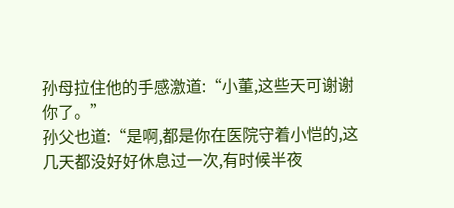孙母拉住他的手感激道:“小董,这些天可谢谢你了。”
孙父也道:“是啊,都是你在医院守着小恺的,这几天都没好好休息过一次,有时候半夜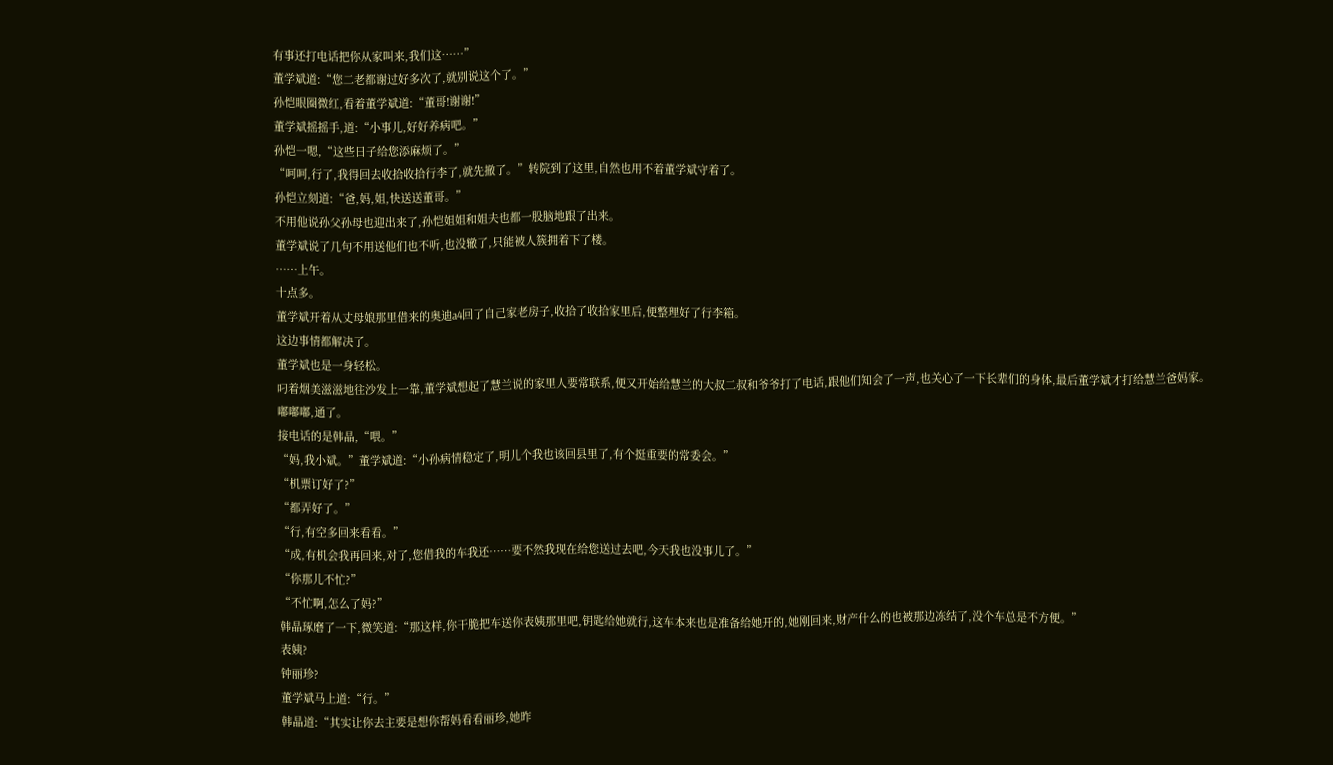有事还打电话把你从家叫来,我们这……”
董学斌道:“您二老都谢过好多次了,就别说这个了。”
孙恺眼圈微红,看着董学斌道:“董哥!谢谢!”
董学斌摇摇手,道:“小事儿,好好养病吧。”
孙恺一嗯,“这些日子给您添麻烦了。”
“呵呵,行了,我得回去收拾收拾行李了,就先撤了。”转院到了这里,自然也用不着董学斌守着了。
孙恺立刻道:“爸,妈,姐,快送送董哥。”
不用他说孙父孙母也迎出来了,孙恺姐姐和姐夫也都一股脑地跟了出来。
董学斌说了几句不用送他们也不听,也没辙了,只能被人簇拥着下了楼。
……上午。
十点多。
董学斌开着从丈母娘那里借来的奥迪a4回了自己家老房子,收拾了收拾家里后,便整理好了行李箱。
这边事情都解决了。
董学斌也是一身轻松。
叼着烟美滋滋地往沙发上一靠,董学斌想起了慧兰说的家里人要常联系,便又开始给慧兰的大叔二叔和爷爷打了电话,跟他们知会了一声,也关心了一下长辈们的身体,最后董学斌才打给慧兰爸妈家。
嘟嘟嘟,通了。
接电话的是韩晶,“喂。”
“妈,我小斌。”董学斌道:“小孙病情稳定了,明儿个我也该回县里了,有个挺重要的常委会。”
“机票订好了?”
“都弄好了。”
“行,有空多回来看看。”
“成,有机会我再回来,对了,您借我的车我还……要不然我现在给您送过去吧,今天我也没事儿了。”
“你那儿不忙?”
“不忙啊,怎么了妈?”
韩晶琢磨了一下,微笑道:“那这样,你干脆把车送你表姨那里吧,钥匙给她就行,这车本来也是准备给她开的,她刚回来,财产什么的也被那边冻结了,没个车总是不方便。”
表姨?
钟丽珍?
董学斌马上道:“行。”
韩晶道:“其实让你去主要是想你帮妈看看丽珍,她昨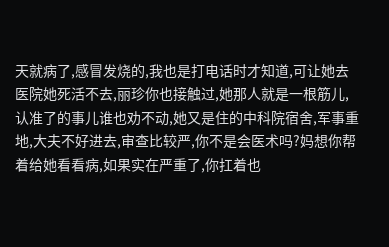天就病了,感冒发烧的,我也是打电话时才知道,可让她去医院她死活不去,丽珍你也接触过,她那人就是一根筋儿,认准了的事儿谁也劝不动,她又是住的中科院宿舍,军事重地,大夫不好进去,审查比较严,你不是会医术吗?妈想你帮着给她看看病,如果实在严重了,你扛着也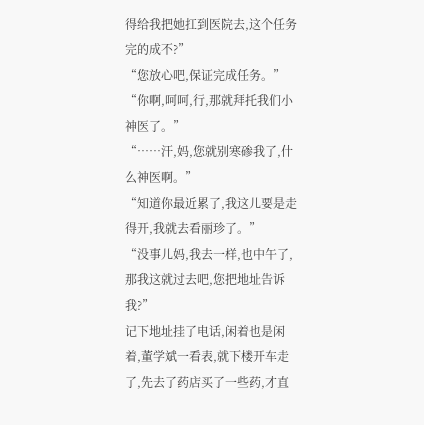得给我把她扛到医院去,这个任务完的成不?”
“您放心吧,保证完成任务。”
“你啊,呵呵,行,那就拜托我们小神医了。”
“……汗,妈,您就别寒碜我了,什么神医啊。”
“知道你最近累了,我这儿要是走得开,我就去看丽珍了。”
“没事儿妈,我去一样,也中午了,那我这就过去吧,您把地址告诉我?”
记下地址挂了电话,闲着也是闲着,董学斌一看表,就下楼开车走了,先去了药店买了一些药,才直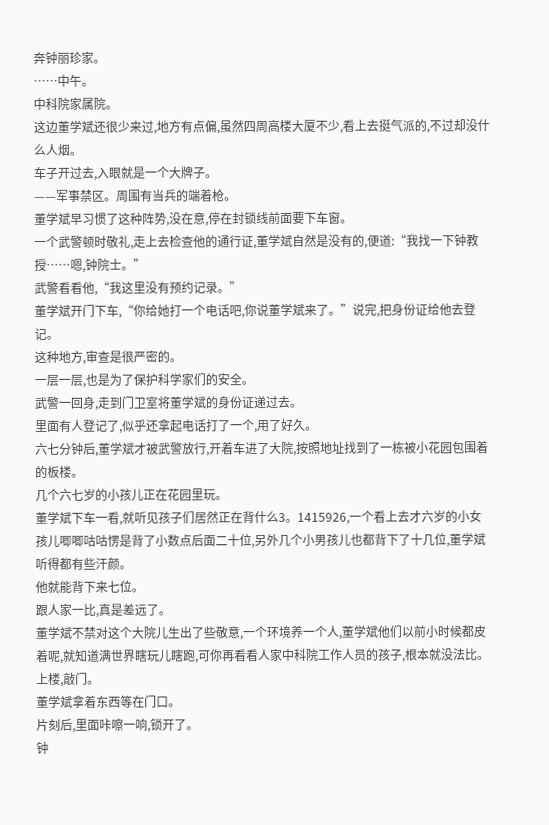奔钟丽珍家。
……中午。
中科院家属院。
这边董学斌还很少来过,地方有点偏,虽然四周高楼大厦不少,看上去挺气派的,不过却没什么人烟。
车子开过去,入眼就是一个大牌子。
——军事禁区。周围有当兵的端着枪。
董学斌早习惯了这种阵势,没在意,停在封锁线前面要下车窗。
一个武警顿时敬礼,走上去检查他的通行证,董学斌自然是没有的,便道:“我找一下钟教授……嗯,钟院士。”
武警看看他,“我这里没有预约记录。”
董学斌开门下车,“你给她打一个电话吧,你说董学斌来了。”说完,把身份证给他去登记。
这种地方,审查是很严密的。
一层一层,也是为了保护科学家们的安全。
武警一回身,走到门卫室将董学斌的身份证递过去。
里面有人登记了,似乎还拿起电话打了一个,用了好久。
六七分钟后,董学斌才被武警放行,开着车进了大院,按照地址找到了一栋被小花园包围着的板楼。
几个六七岁的小孩儿正在花园里玩。
董学斌下车一看,就听见孩子们居然正在背什么3。1415926,一个看上去才六岁的小女孩儿唧唧咕咕愣是背了小数点后面二十位,另外几个小男孩儿也都背下了十几位,董学斌听得都有些汗颜。
他就能背下来七位。
跟人家一比,真是差远了。
董学斌不禁对这个大院儿生出了些敬意,一个环境养一个人,董学斌他们以前小时候都皮着呢,就知道满世界瞎玩儿瞎跑,可你再看看人家中科院工作人员的孩子,根本就没法比。
上楼,敲门。
董学斌拿着东西等在门口。
片刻后,里面咔嚓一响,锁开了。
钟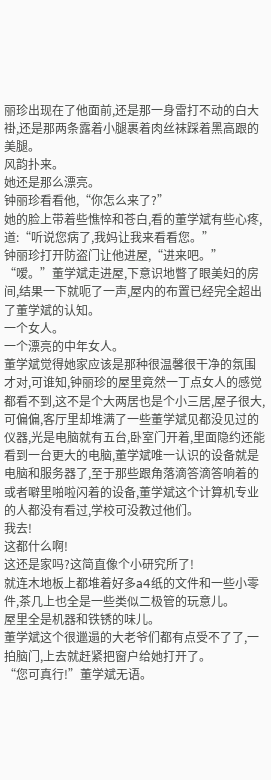丽珍出现在了他面前,还是那一身雷打不动的白大褂,还是那两条露着小腿裹着肉丝袜踩着黑高跟的美腿。
风韵扑来。
她还是那么漂亮。
钟丽珍看看他,“你怎么来了?”
她的脸上带着些憔悴和苍白,看的董学斌有些心疼,道:“听说您病了,我妈让我来看看您。”
钟丽珍打开防盗门让他进屋,“进来吧。”
“嗳。”董学斌走进屋,下意识地瞥了眼美妇的房间,结果一下就呃了一声,屋内的布置已经完全超出了董学斌的认知。
一个女人。
一个漂亮的中年女人。
董学斌觉得她家应该是那种很温馨很干净的氛围才对,可谁知,钟丽珍的屋里竟然一丁点女人的感觉都看不到,这不是个大两居也是个小三居,屋子很大,可偏偏,客厅里却堆满了一些董学斌见都没见过的仪器,光是电脑就有五台,卧室门开着,里面隐约还能看到一台更大的电脑,董学斌唯一认识的设备就是电脑和服务器了,至于那些跟角落滴答滴答响着的或者噼里啪啦闪着的设备,董学斌这个计算机专业的人都没有看过,学校可没教过他们。
我去!
这都什么啊!
这还是家吗?这简直像个小研究所了!
就连木地板上都堆着好多a4纸的文件和一些小零件,茶几上也全是一些类似二极管的玩意儿。
屋里全是机器和铁锈的味儿。
董学斌这个很邋遢的大老爷们都有点受不了了,一拍脑门,上去就赶紧把窗户给她打开了。
“您可真行!”董学斌无语。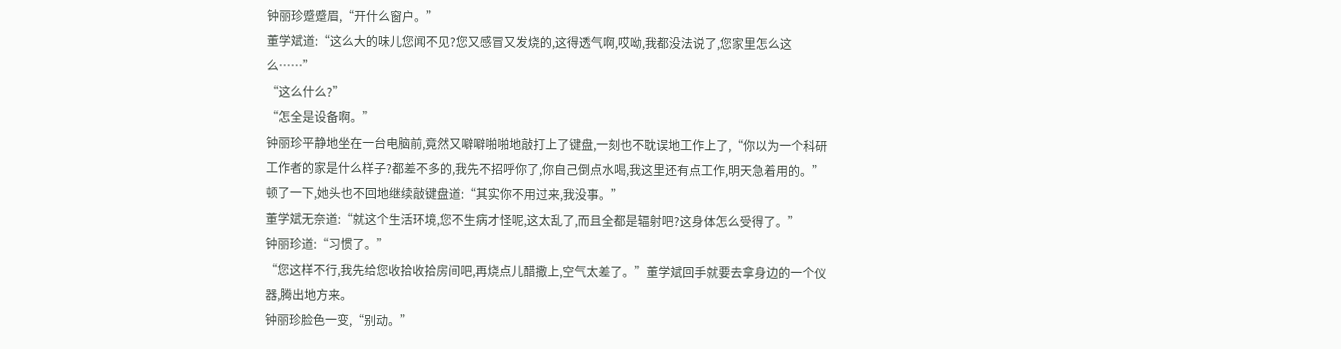钟丽珍蹙蹙眉,“开什么窗户。”
董学斌道:“这么大的味儿您闻不见?您又感冒又发烧的,这得透气啊,哎呦,我都没法说了,您家里怎么这么……”
“这么什么?”
“怎全是设备啊。”
钟丽珍平静地坐在一台电脑前,竟然又噼噼啪啪地敲打上了键盘,一刻也不耽误地工作上了,“你以为一个科研工作者的家是什么样子?都差不多的,我先不招呼你了,你自己倒点水喝,我这里还有点工作,明天急着用的。”顿了一下,她头也不回地继续敲键盘道:“其实你不用过来,我没事。”
董学斌无奈道:“就这个生活环境,您不生病才怪呢,这太乱了,而且全都是辐射吧?这身体怎么受得了。”
钟丽珍道:“习惯了。”
“您这样不行,我先给您收拾收拾房间吧,再烧点儿醋撒上,空气太差了。”董学斌回手就要去拿身边的一个仪器,腾出地方来。
钟丽珍脸色一变,“别动。”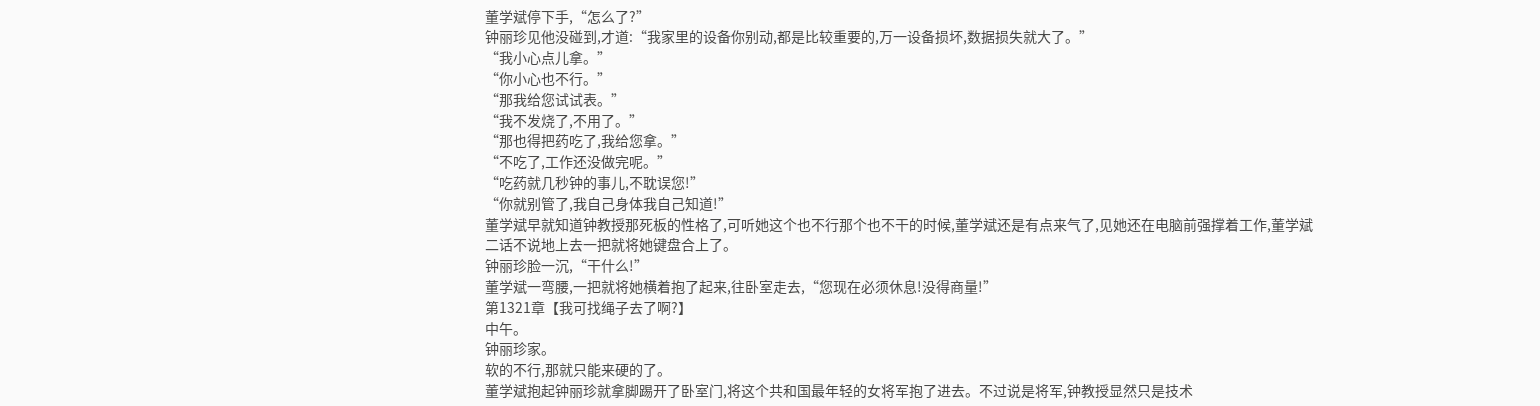董学斌停下手,“怎么了?”
钟丽珍见他没碰到,才道:“我家里的设备你别动,都是比较重要的,万一设备损坏,数据损失就大了。”
“我小心点儿拿。”
“你小心也不行。”
“那我给您试试表。”
“我不发烧了,不用了。”
“那也得把药吃了,我给您拿。”
“不吃了,工作还没做完呢。”
“吃药就几秒钟的事儿,不耽误您!”
“你就别管了,我自己身体我自己知道!”
董学斌早就知道钟教授那死板的性格了,可听她这个也不行那个也不干的时候,董学斌还是有点来气了,见她还在电脑前强撑着工作,董学斌二话不说地上去一把就将她键盘合上了。
钟丽珍脸一沉,“干什么!”
董学斌一弯腰,一把就将她横着抱了起来,往卧室走去,“您现在必须休息!没得商量!”
第1321章【我可找绳子去了啊?】
中午。
钟丽珍家。
软的不行,那就只能来硬的了。
董学斌抱起钟丽珍就拿脚踢开了卧室门,将这个共和国最年轻的女将军抱了进去。不过说是将军,钟教授显然只是技术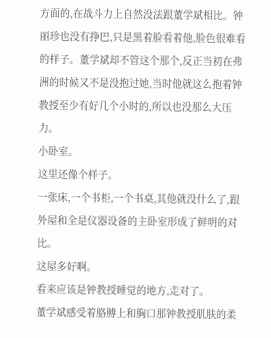方面的,在战斗力上自然没法跟董学斌相比。钟丽珍也没有挣巴,只是黑着脸看着他,脸色很难看的样子。董学斌却不管这个那个,反正当初在弗洲的时候又不是没抱过她,当时他就这么抱着钟教授至少有好几个小时的,所以也没那么大压力。
小卧室。
这里还像个样子。
一张床,一个书柜,一个书桌,其他就没什么了,跟外屋和全是仪器设备的主卧室形成了鲜明的对比。
这屋多好啊。
看来应该是钟教授睡觉的地方,走对了。
董学斌感受着胳膊上和胸口那钟教授肌肤的柔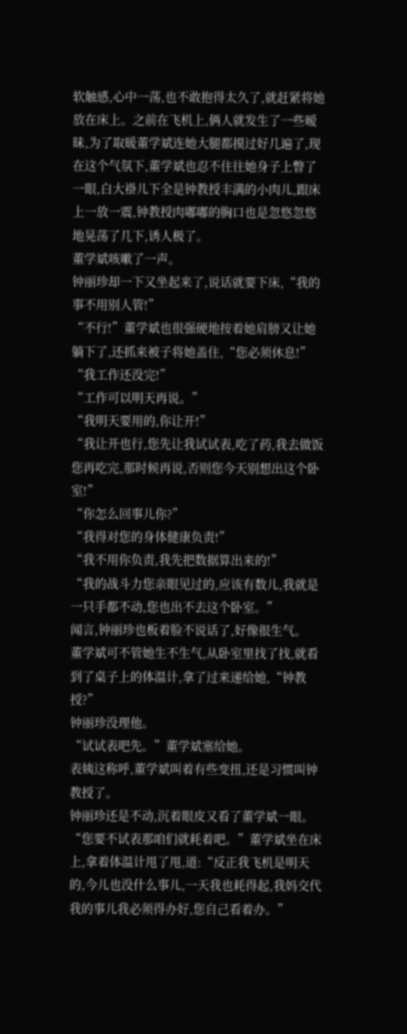软触感,心中一荡,也不敢抱得太久了,就赶紧将她放在床上。之前在飞机上,俩人就发生了一些暧昧,为了取暖董学斌连她大腿都摸过好几遍了,现在这个气氛下,董学斌也忍不住往她身子上瞥了一眼,白大褂儿下全是钟教授丰满的小肉儿,跟床上一放一震,钟教授肉嘟嘟的胸口也是忽悠忽悠地晃荡了几下,诱人极了。
董学斌咳嗽了一声。
钟丽珍却一下又坐起来了,说话就要下床,“我的事不用别人管!”
“不行!”董学斌也很强硬地按着她肩膀又让她躺下了,还抓来被子将她盖住,“您必须休息!”
“我工作还没完!”
“工作可以明天再说。”
“我明天要用的,你让开!”
“我让开也行,您先让我试试表,吃了药,我去做饭您再吃完,那时候再说,否则您今天别想出这个卧室!”
“你怎么回事儿你?”
“我得对您的身体健康负责!”
“我不用你负责,我先把数据算出来的!”
“我的战斗力您亲眼见过的,应该有数儿,我就是一只手都不动,您也出不去这个卧室。”
闻言,钟丽珍也板着脸不说话了,好像很生气。
董学斌可不管她生不生气,从卧室里找了找,就看到了桌子上的体温计,拿了过来递给她,“钟教授?”
钟丽珍没理他。
“试试表吧先。”董学斌塞给她。
表姨这称呼,董学斌叫着有些变扭,还是习惯叫钟教授了。
钟丽珍还是不动,沉着眼皮又看了董学斌一眼。
“您要不试表那咱们就耗着吧。”董学斌坐在床上,拿着体温计甩了甩,道:“反正我飞机是明天的,今儿也没什么事儿,一天我也耗得起,我妈交代我的事儿我必须得办好,您自己看着办。”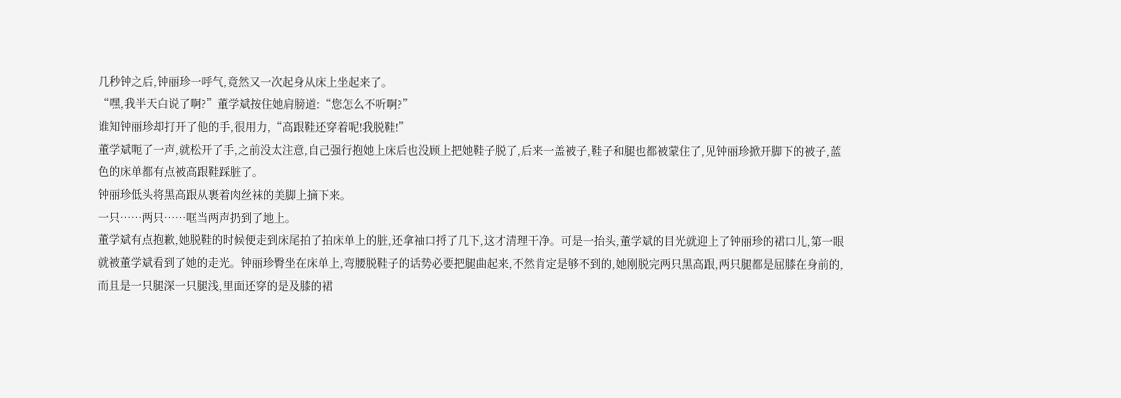几秒钟之后,钟丽珍一呼气,竟然又一次起身从床上坐起来了。
“嘿,我半天白说了啊?”董学斌按住她肩膀道:“您怎么不听啊?”
谁知钟丽珍却打开了他的手,很用力,“高跟鞋还穿着呢!我脱鞋!”
董学斌呃了一声,就松开了手,之前没太注意,自己强行抱她上床后也没顾上把她鞋子脱了,后来一盖被子,鞋子和腿也都被蒙住了,见钟丽珍掀开脚下的被子,蓝色的床单都有点被高跟鞋踩脏了。
钟丽珍低头将黑高跟从裹着肉丝袜的美脚上摘下来。
一只……两只……哐当两声扔到了地上。
董学斌有点抱歉,她脱鞋的时候便走到床尾拍了拍床单上的脏,还拿袖口捋了几下,这才清理干净。可是一抬头,董学斌的目光就迎上了钟丽珍的裙口儿,第一眼就被董学斌看到了她的走光。钟丽珍臀坐在床单上,弯腰脱鞋子的话势必要把腿曲起来,不然肯定是够不到的,她刚脱完两只黑高跟,两只腿都是屈膝在身前的,而且是一只腿深一只腿浅,里面还穿的是及膝的裙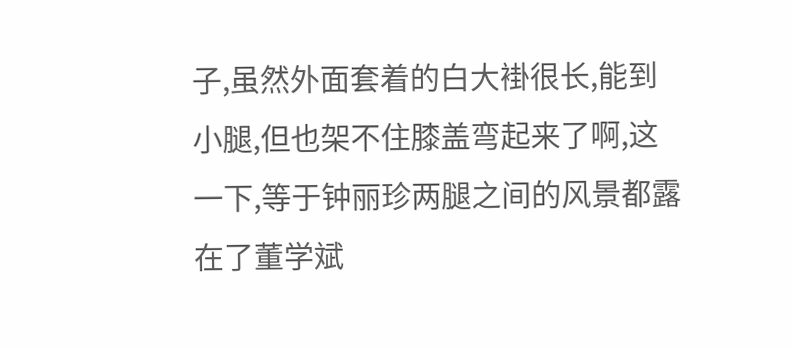子,虽然外面套着的白大褂很长,能到小腿,但也架不住膝盖弯起来了啊,这一下,等于钟丽珍两腿之间的风景都露在了董学斌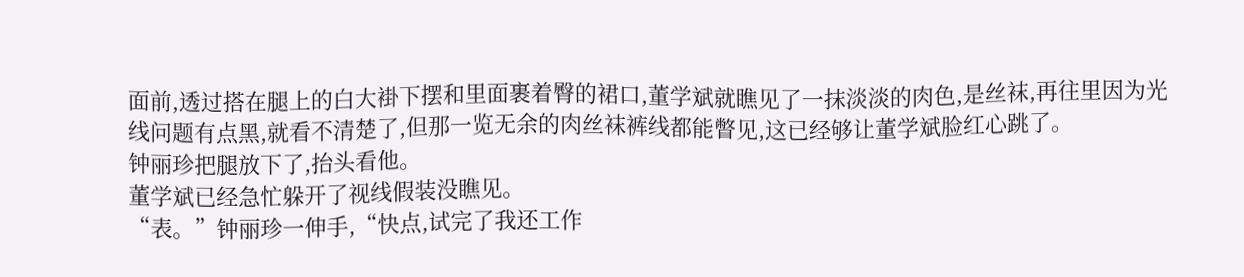面前,透过搭在腿上的白大褂下摆和里面裹着臀的裙口,董学斌就瞧见了一抹淡淡的肉色,是丝袜,再往里因为光线问题有点黑,就看不清楚了,但那一览无余的肉丝袜裤线都能瞥见,这已经够让董学斌脸红心跳了。
钟丽珍把腿放下了,抬头看他。
董学斌已经急忙躲开了视线假装没瞧见。
“表。”钟丽珍一伸手,“快点,试完了我还工作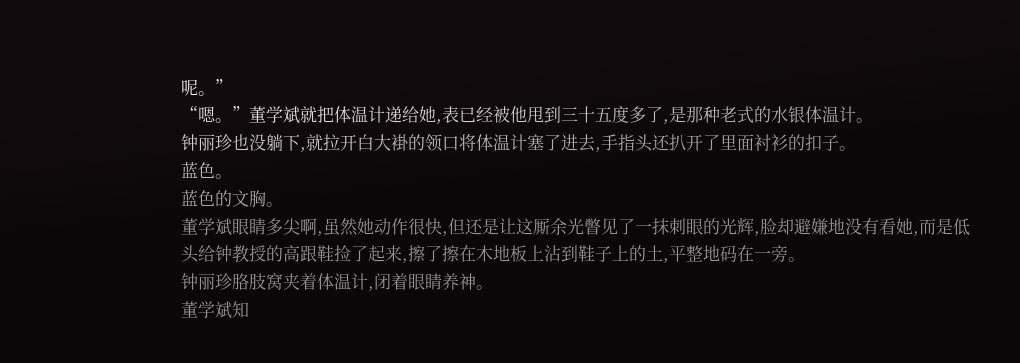呢。”
“嗯。”董学斌就把体温计递给她,表已经被他甩到三十五度多了,是那种老式的水银体温计。
钟丽珍也没躺下,就拉开白大褂的领口将体温计塞了进去,手指头还扒开了里面衬衫的扣子。
蓝色。
蓝色的文胸。
董学斌眼睛多尖啊,虽然她动作很快,但还是让这厮余光瞥见了一抹刺眼的光辉,脸却避嫌地没有看她,而是低头给钟教授的高跟鞋捡了起来,擦了擦在木地板上沾到鞋子上的土,平整地码在一旁。
钟丽珍胳肢窝夹着体温计,闭着眼睛养神。
董学斌知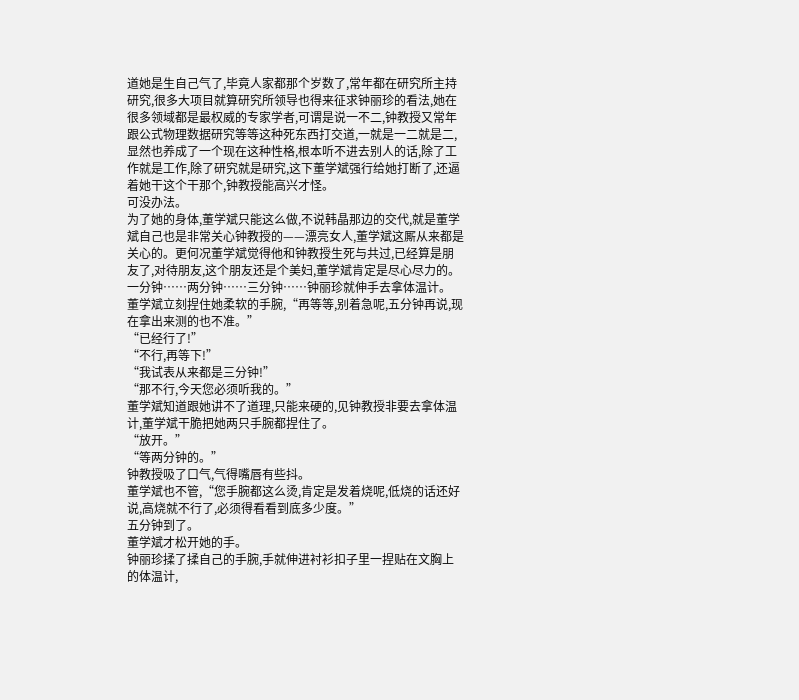道她是生自己气了,毕竟人家都那个岁数了,常年都在研究所主持研究,很多大项目就算研究所领导也得来征求钟丽珍的看法,她在很多领域都是最权威的专家学者,可谓是说一不二,钟教授又常年跟公式物理数据研究等等这种死东西打交道,一就是一二就是二,显然也养成了一个现在这种性格,根本听不进去别人的话,除了工作就是工作,除了研究就是研究,这下董学斌强行给她打断了,还逼着她干这个干那个,钟教授能高兴才怪。
可没办法。
为了她的身体,董学斌只能这么做,不说韩晶那边的交代,就是董学斌自己也是非常关心钟教授的——漂亮女人,董学斌这厮从来都是关心的。更何况董学斌觉得他和钟教授生死与共过,已经算是朋友了,对待朋友,这个朋友还是个美妇,董学斌肯定是尽心尽力的。
一分钟……两分钟……三分钟……钟丽珍就伸手去拿体温计。
董学斌立刻捏住她柔软的手腕,“再等等,别着急呢,五分钟再说,现在拿出来测的也不准。”
“已经行了!”
“不行,再等下!”
“我试表从来都是三分钟!”
“那不行,今天您必须听我的。”
董学斌知道跟她讲不了道理,只能来硬的,见钟教授非要去拿体温计,董学斌干脆把她两只手腕都捏住了。
“放开。”
“等两分钟的。”
钟教授吸了口气,气得嘴唇有些抖。
董学斌也不管,“您手腕都这么烫,肯定是发着烧呢,低烧的话还好说,高烧就不行了,必须得看看到底多少度。”
五分钟到了。
董学斌才松开她的手。
钟丽珍揉了揉自己的手腕,手就伸进衬衫扣子里一捏贴在文胸上的体温计,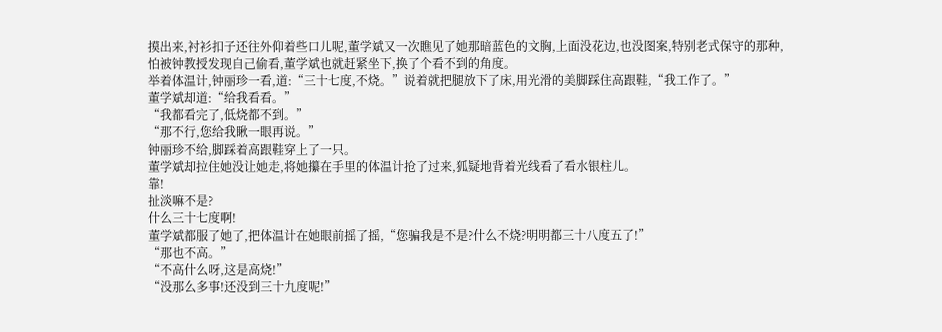摸出来,衬衫扣子还往外仰着些口儿呢,董学斌又一次瞧见了她那暗蓝色的文胸,上面没花边,也没图案,特别老式保守的那种,怕被钟教授发现自己偷看,董学斌也就赶紧坐下,换了个看不到的角度。
举着体温计,钟丽珍一看,道:“三十七度,不烧。”说着就把腿放下了床,用光滑的美脚踩住高跟鞋,“我工作了。”
董学斌却道:“给我看看。”
“我都看完了,低烧都不到。”
“那不行,您给我瞅一眼再说。”
钟丽珍不给,脚踩着高跟鞋穿上了一只。
董学斌却拉住她没让她走,将她攥在手里的体温计抢了过来,狐疑地背着光线看了看水银柱儿。
靠!
扯淡嘛不是?
什么三十七度啊!
董学斌都服了她了,把体温计在她眼前摇了摇,“您骗我是不是?什么不烧?明明都三十八度五了!”
“那也不高。”
“不高什么呀,这是高烧!”
“没那么多事!还没到三十九度呢!”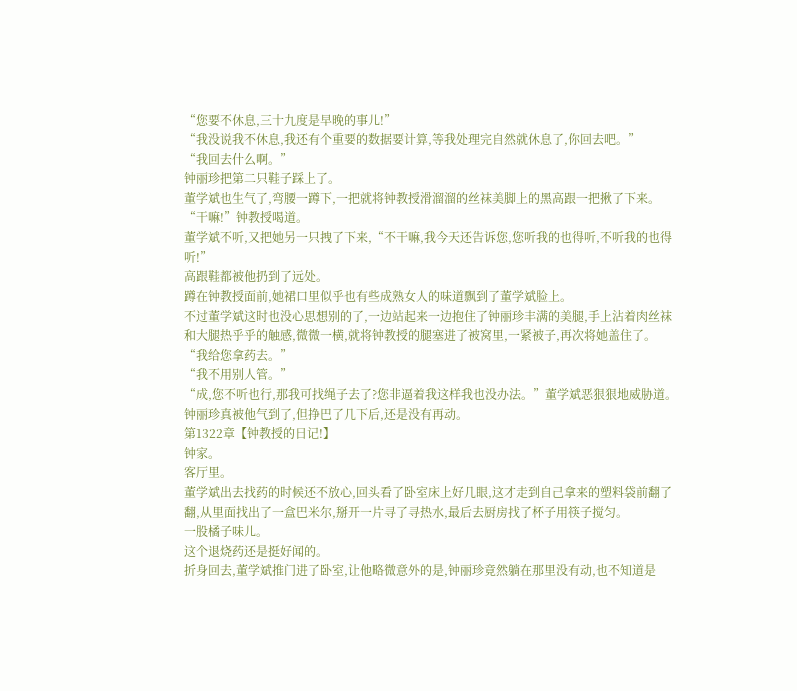“您要不休息,三十九度是早晚的事儿!”
“我没说我不休息,我还有个重要的数据要计算,等我处理完自然就休息了,你回去吧。”
“我回去什么啊。”
钟丽珍把第二只鞋子踩上了。
董学斌也生气了,弯腰一蹲下,一把就将钟教授滑溜溜的丝袜美脚上的黑高跟一把揪了下来。
“干嘛!”钟教授喝道。
董学斌不听,又把她另一只拽了下来,“不干嘛,我今天还告诉您,您听我的也得听,不听我的也得听!”
高跟鞋都被他扔到了远处。
蹲在钟教授面前,她裙口里似乎也有些成熟女人的味道飘到了董学斌脸上。
不过董学斌这时也没心思想别的了,一边站起来一边抱住了钟丽珍丰满的美腿,手上沾着肉丝袜和大腿热乎乎的触感,微微一横,就将钟教授的腿塞进了被窝里,一紧被子,再次将她盖住了。
“我给您拿药去。”
“我不用别人管。”
“成,您不听也行,那我可找绳子去了?您非逼着我这样我也没办法。”董学斌恶狠狠地威胁道。
钟丽珍真被他气到了,但挣巴了几下后,还是没有再动。
第1322章【钟教授的日记!】
钟家。
客厅里。
董学斌出去找药的时候还不放心,回头看了卧室床上好几眼,这才走到自己拿来的塑料袋前翻了翻,从里面找出了一盒巴米尔,掰开一片寻了寻热水,最后去厨房找了杯子用筷子搅匀。
一股橘子味儿。
这个退烧药还是挺好闻的。
折身回去,董学斌推门进了卧室,让他略微意外的是,钟丽珍竟然躺在那里没有动,也不知道是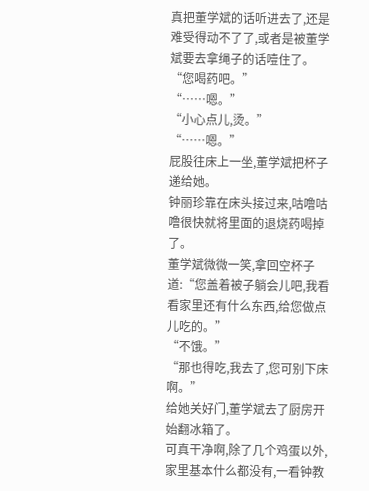真把董学斌的话听进去了,还是难受得动不了了,或者是被董学斌要去拿绳子的话噎住了。
“您喝药吧。”
“……嗯。”
“小心点儿,烫。”
“……嗯。”
屁股往床上一坐,董学斌把杯子递给她。
钟丽珍靠在床头接过来,咕噜咕噜很快就将里面的退烧药喝掉了。
董学斌微微一笑,拿回空杯子道:“您盖着被子躺会儿吧,我看看家里还有什么东西,给您做点儿吃的。”
“不饿。”
“那也得吃,我去了,您可别下床啊。”
给她关好门,董学斌去了厨房开始翻冰箱了。
可真干净啊,除了几个鸡蛋以外,家里基本什么都没有,一看钟教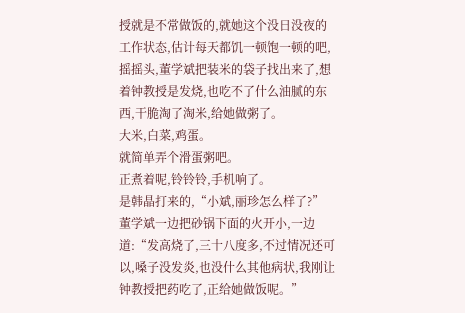授就是不常做饭的,就她这个没日没夜的工作状态,估计每天都饥一顿饱一顿的吧,摇摇头,董学斌把装米的袋子找出来了,想着钟教授是发烧,也吃不了什么油腻的东西,干脆淘了淘米,给她做粥了。
大米,白菜,鸡蛋。
就简单弄个滑蛋粥吧。
正煮着呢,铃铃铃,手机响了。
是韩晶打来的,“小斌,丽珍怎么样了?”
董学斌一边把砂锅下面的火开小,一边道:“发高烧了,三十八度多,不过情况还可以,嗓子没发炎,也没什么其他病状,我刚让钟教授把药吃了,正给她做饭呢。”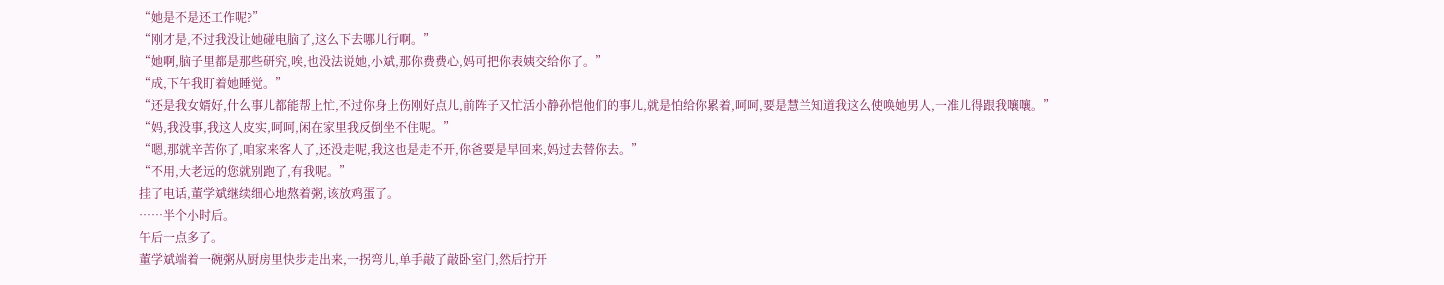“她是不是还工作呢?”
“刚才是,不过我没让她碰电脑了,这么下去哪儿行啊。”
“她啊,脑子里都是那些研究,唉,也没法说她,小斌,那你费费心,妈可把你表姨交给你了。”
“成,下午我盯着她睡觉。”
“还是我女婿好,什么事儿都能帮上忙,不过你身上伤刚好点儿,前阵子又忙活小静孙恺他们的事儿,就是怕给你累着,呵呵,要是慧兰知道我这么使唤她男人,一准儿得跟我嚷嚷。”
“妈,我没事,我这人皮实,呵呵,闲在家里我反倒坐不住呢。”
“嗯,那就辛苦你了,咱家来客人了,还没走呢,我这也是走不开,你爸要是早回来,妈过去替你去。”
“不用,大老远的您就别跑了,有我呢。”
挂了电话,董学斌继续细心地熬着粥,该放鸡蛋了。
……半个小时后。
午后一点多了。
董学斌端着一碗粥从厨房里快步走出来,一拐弯儿,单手敲了敲卧室门,然后拧开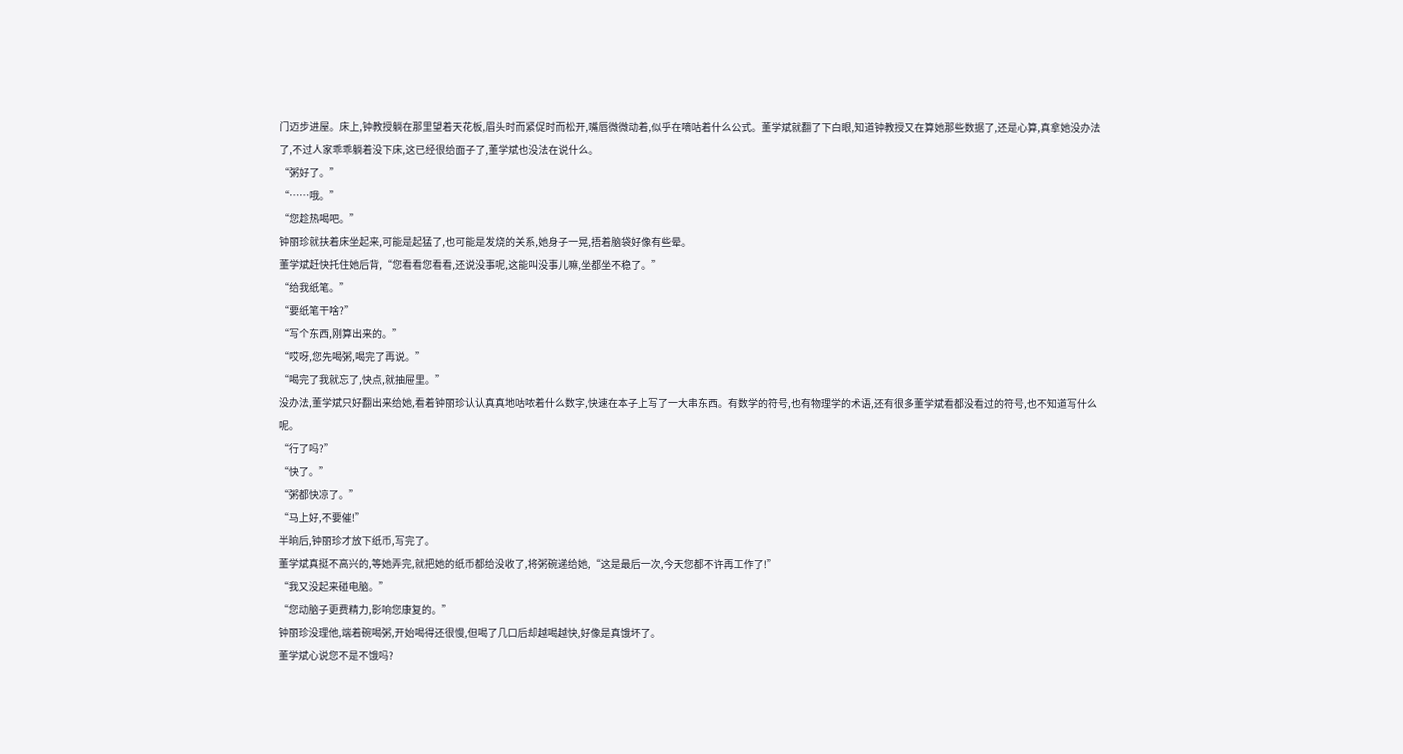门迈步进屋。床上,钟教授躺在那里望着天花板,眉头时而紧促时而松开,嘴唇微微动着,似乎在嘀咕着什么公式。董学斌就翻了下白眼,知道钟教授又在算她那些数据了,还是心算,真拿她没办法了,不过人家乖乖躺着没下床,这已经很给面子了,董学斌也没法在说什么。
“粥好了。”
“……哦。”
“您趁热喝吧。”
钟丽珍就扶着床坐起来,可能是起猛了,也可能是发烧的关系,她身子一晃,捂着脑袋好像有些晕。
董学斌赶快托住她后背,“您看看您看看,还说没事呢,这能叫没事儿嘛,坐都坐不稳了。”
“给我纸笔。”
“要纸笔干啥?”
“写个东西,刚算出来的。”
“哎呀,您先喝粥,喝完了再说。”
“喝完了我就忘了,快点,就抽屉里。”
没办法,董学斌只好翻出来给她,看着钟丽珍认认真真地咕哝着什么数字,快速在本子上写了一大串东西。有数学的符号,也有物理学的术语,还有很多董学斌看都没看过的符号,也不知道写什么呢。
“行了吗?”
“快了。”
“粥都快凉了。”
“马上好,不要催!”
半晌后,钟丽珍才放下纸币,写完了。
董学斌真挺不高兴的,等她弄完,就把她的纸币都给没收了,将粥碗递给她,“这是最后一次,今天您都不许再工作了!”
“我又没起来碰电脑。”
“您动脑子更费精力,影响您康复的。”
钟丽珍没理他,端着碗喝粥,开始喝得还很慢,但喝了几口后却越喝越快,好像是真饿坏了。
董学斌心说您不是不饿吗?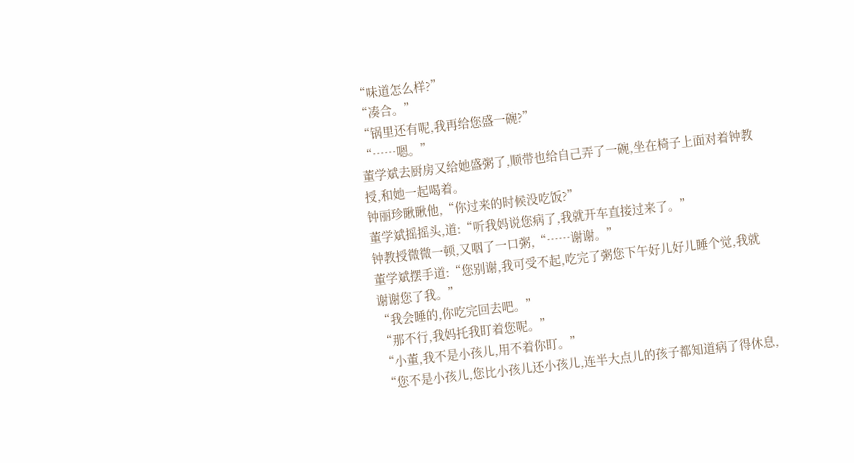“味道怎么样?”
“凑合。”
“锅里还有呢,我再给您盛一碗?”
“……嗯。”
董学斌去厨房又给她盛粥了,顺带也给自己弄了一碗,坐在椅子上面对着钟教授,和她一起喝着。
钟丽珍瞅瞅他,“你过来的时候没吃饭?”
董学斌摇摇头,道:“听我妈说您病了,我就开车直接过来了。”
钟教授微微一顿,又咽了一口粥,“……谢谢。”
董学斌摆手道:“您别谢,我可受不起,吃完了粥您下午好儿好儿睡个觉,我就谢谢您了我。”
“我会睡的,你吃完回去吧。”
“那不行,我妈托我盯着您呢。”
“小董,我不是小孩儿,用不着你盯。”
“您不是小孩儿,您比小孩儿还小孩儿,连半大点儿的孩子都知道病了得休息,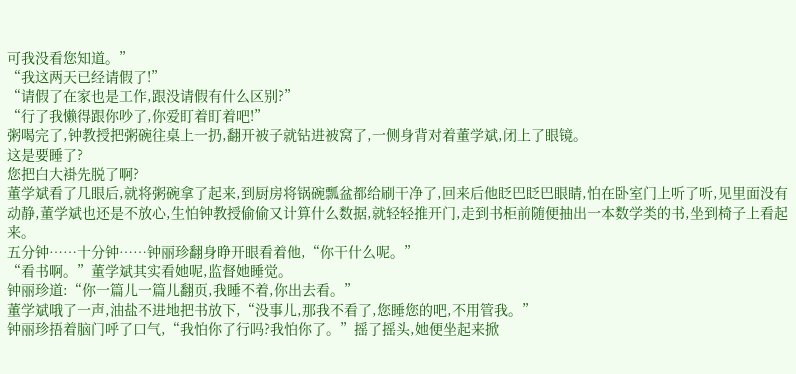可我没看您知道。”
“我这两天已经请假了!”
“请假了在家也是工作,跟没请假有什么区别?”
“行了我懒得跟你吵了,你爱盯着盯着吧!”
粥喝完了,钟教授把粥碗往桌上一扔,翻开被子就钻进被窝了,一侧身背对着董学斌,闭上了眼镜。
这是要睡了?
您把白大褂先脱了啊?
董学斌看了几眼后,就将粥碗拿了起来,到厨房将锅碗瓢盆都给刷干净了,回来后他眨巴眨巴眼睛,怕在卧室门上听了听,见里面没有动静,董学斌也还是不放心,生怕钟教授偷偷又计算什么数据,就轻轻推开门,走到书柜前随便抽出一本数学类的书,坐到椅子上看起来。
五分钟……十分钟……钟丽珍翻身睁开眼看着他,“你干什么呢。”
“看书啊。”董学斌其实看她呢,监督她睡觉。
钟丽珍道:“你一篇儿一篇儿翻页,我睡不着,你出去看。”
董学斌哦了一声,油盐不进地把书放下,“没事儿,那我不看了,您睡您的吧,不用管我。”
钟丽珍捂着脑门呼了口气,“我怕你了行吗?我怕你了。”摇了摇头,她便坐起来掀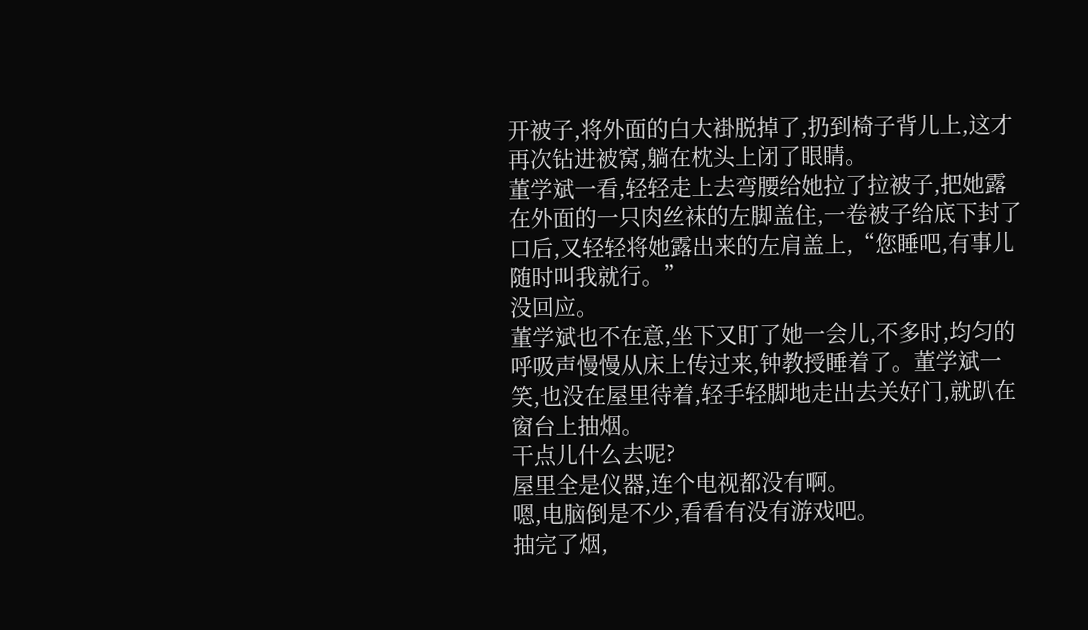开被子,将外面的白大褂脱掉了,扔到椅子背儿上,这才再次钻进被窝,躺在枕头上闭了眼睛。
董学斌一看,轻轻走上去弯腰给她拉了拉被子,把她露在外面的一只肉丝袜的左脚盖住,一卷被子给底下封了口后,又轻轻将她露出来的左肩盖上,“您睡吧,有事儿随时叫我就行。”
没回应。
董学斌也不在意,坐下又盯了她一会儿,不多时,均匀的呼吸声慢慢从床上传过来,钟教授睡着了。董学斌一笑,也没在屋里待着,轻手轻脚地走出去关好门,就趴在窗台上抽烟。
干点儿什么去呢?
屋里全是仪器,连个电视都没有啊。
嗯,电脑倒是不少,看看有没有游戏吧。
抽完了烟,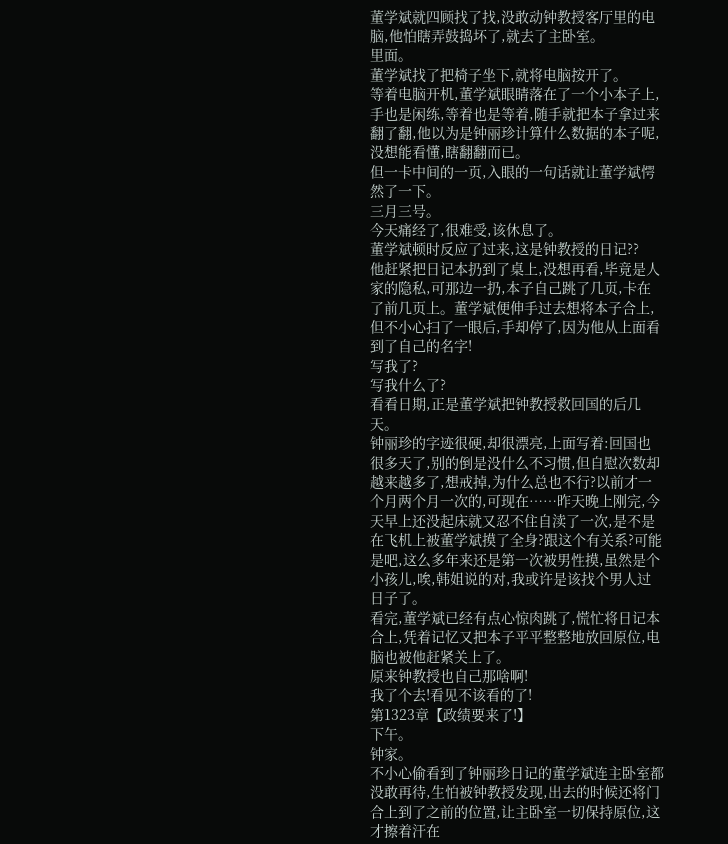董学斌就四顾找了找,没敢动钟教授客厅里的电脑,他怕瞎弄鼓捣坏了,就去了主卧室。
里面。
董学斌找了把椅子坐下,就将电脑按开了。
等着电脑开机,董学斌眼睛落在了一个小本子上,手也是闲练,等着也是等着,随手就把本子拿过来翻了翻,他以为是钟丽珍计算什么数据的本子呢,没想能看懂,瞎翻翻而已。
但一卡中间的一页,入眼的一句话就让董学斌愕然了一下。
三月三号。
今天痛经了,很难受,该休息了。
董学斌顿时反应了过来,这是钟教授的日记??
他赶紧把日记本扔到了桌上,没想再看,毕竟是人家的隐私,可那边一扔,本子自己跳了几页,卡在了前几页上。董学斌便伸手过去想将本子合上,但不小心扫了一眼后,手却停了,因为他从上面看到了自己的名字!
写我了?
写我什么了?
看看日期,正是董学斌把钟教授救回国的后几天。
钟丽珍的字迹很硬,却很漂亮,上面写着:回国也很多天了,别的倒是没什么不习惯,但自慰次数却越来越多了,想戒掉,为什么总也不行?以前才一个月两个月一次的,可现在……昨天晚上刚完,今天早上还没起床就又忍不住自渎了一次,是不是在飞机上被董学斌摸了全身?跟这个有关系?可能是吧,这么多年来还是第一次被男性摸,虽然是个小孩儿,唉,韩姐说的对,我或许是该找个男人过日子了。
看完,董学斌已经有点心惊肉跳了,慌忙将日记本合上,凭着记忆又把本子平平整整地放回原位,电脑也被他赶紧关上了。
原来钟教授也自己那啥啊!
我了个去!看见不该看的了!
第1323章【政绩要来了!】
下午。
钟家。
不小心偷看到了钟丽珍日记的董学斌连主卧室都没敢再待,生怕被钟教授发现,出去的时候还将门合上到了之前的位置,让主卧室一切保持原位,这才擦着汗在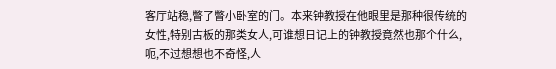客厅站稳,瞥了瞥小卧室的门。本来钟教授在他眼里是那种很传统的女性,特别古板的那类女人,可谁想日记上的钟教授竟然也那个什么,呃,不过想想也不奇怪,人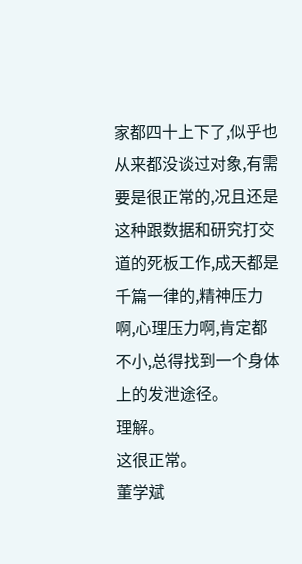家都四十上下了,似乎也从来都没谈过对象,有需要是很正常的,况且还是这种跟数据和研究打交道的死板工作,成天都是千篇一律的,精神压力啊,心理压力啊,肯定都不小,总得找到一个身体上的发泄途径。
理解。
这很正常。
董学斌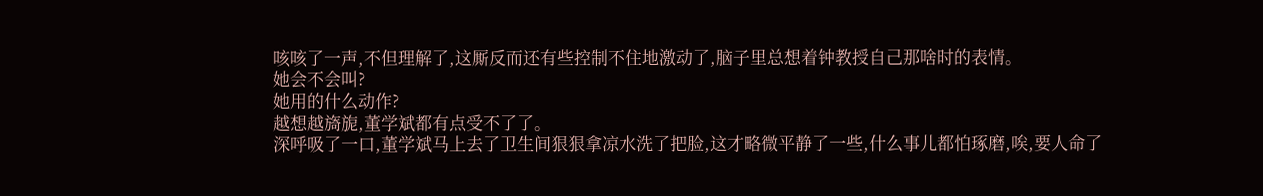咳咳了一声,不但理解了,这厮反而还有些控制不住地激动了,脑子里总想着钟教授自己那啥时的表情。
她会不会叫?
她用的什么动作?
越想越旖旎,董学斌都有点受不了了。
深呼吸了一口,董学斌马上去了卫生间狠狠拿凉水洗了把脸,这才略微平静了一些,什么事儿都怕琢磨,唉,要人命了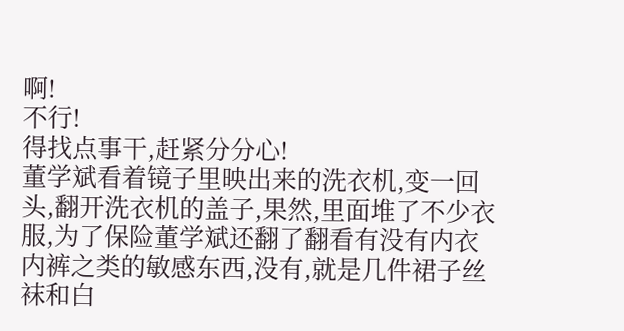啊!
不行!
得找点事干,赶紧分分心!
董学斌看着镜子里映出来的洗衣机,变一回头,翻开洗衣机的盖子,果然,里面堆了不少衣服,为了保险董学斌还翻了翻看有没有内衣内裤之类的敏感东西,没有,就是几件裙子丝袜和白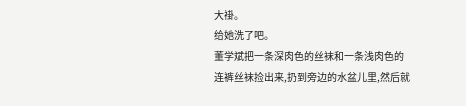大褂。
给她洗了吧。
董学斌把一条深肉色的丝袜和一条浅肉色的连裤丝袜捡出来,扔到旁边的水盆儿里,然后就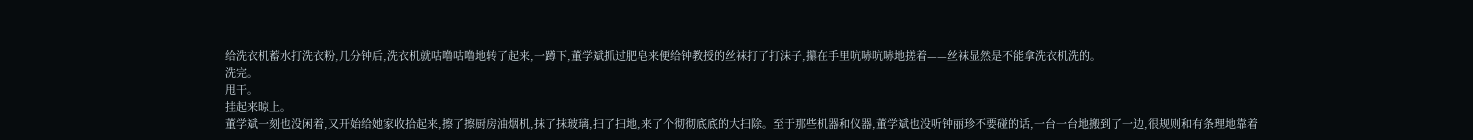给洗衣机蓄水打洗衣粉,几分钟后,洗衣机就咕噜咕噜地转了起来,一蹲下,董学斌抓过肥皂来便给钟教授的丝袜打了打沫子,攥在手里吭哧吭哧地搓着——丝袜显然是不能拿洗衣机洗的。
洗完。
甩干。
挂起来晾上。
董学斌一刻也没闲着,又开始给她家收拾起来,擦了擦厨房油烟机,抹了抹玻璃,扫了扫地,来了个彻彻底底的大扫除。至于那些机器和仪器,董学斌也没听钟丽珍不要碰的话,一台一台地搬到了一边,很规则和有条理地靠着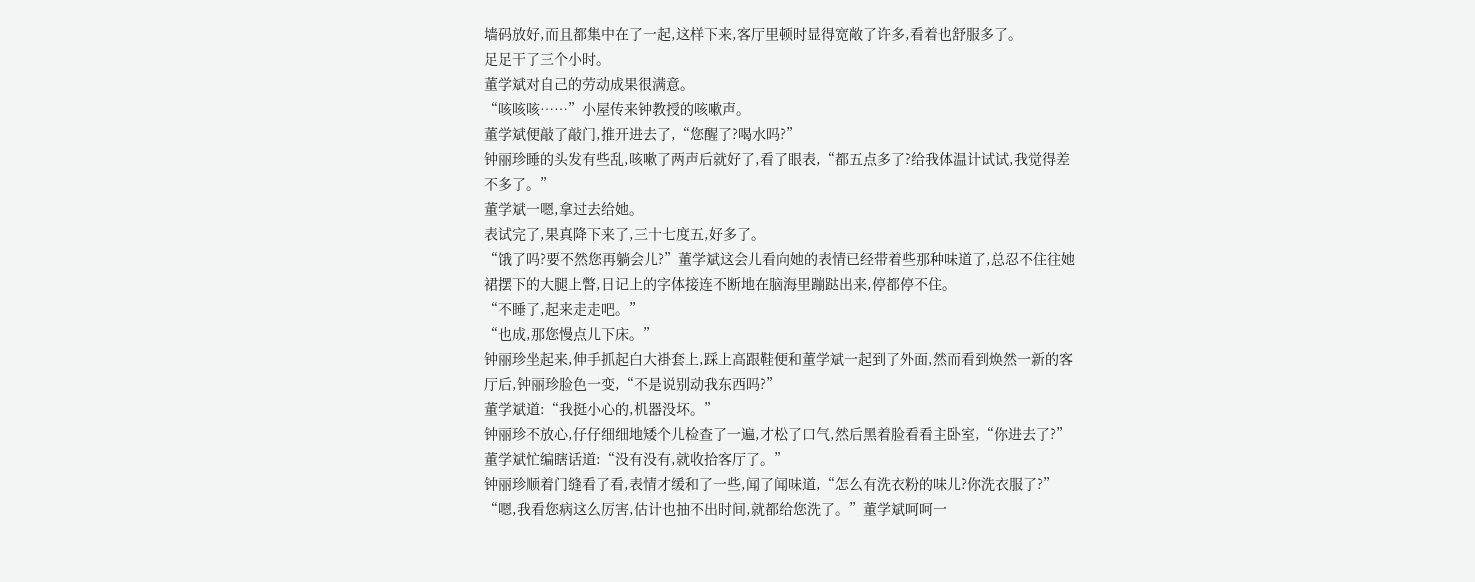墙码放好,而且都集中在了一起,这样下来,客厅里顿时显得宽敞了许多,看着也舒服多了。
足足干了三个小时。
董学斌对自己的劳动成果很满意。
“咳咳咳……”小屋传来钟教授的咳嗽声。
董学斌便敲了敲门,推开进去了,“您醒了?喝水吗?”
钟丽珍睡的头发有些乱,咳嗽了两声后就好了,看了眼表,“都五点多了?给我体温计试试,我觉得差不多了。”
董学斌一嗯,拿过去给她。
表试完了,果真降下来了,三十七度五,好多了。
“饿了吗?要不然您再躺会儿?”董学斌这会儿看向她的表情已经带着些那种味道了,总忍不住往她裙摆下的大腿上瞥,日记上的字体接连不断地在脑海里蹦跶出来,停都停不住。
“不睡了,起来走走吧。”
“也成,那您慢点儿下床。”
钟丽珍坐起来,伸手抓起白大褂套上,踩上高跟鞋便和董学斌一起到了外面,然而看到焕然一新的客厅后,钟丽珍脸色一变,“不是说别动我东西吗?”
董学斌道:“我挺小心的,机器没坏。”
钟丽珍不放心,仔仔细细地矮个儿检查了一遍,才松了口气,然后黑着脸看看主卧室,“你进去了?”
董学斌忙编瞎话道:“没有没有,就收拾客厅了。”
钟丽珍顺着门缝看了看,表情才缓和了一些,闻了闻味道,“怎么有洗衣粉的味儿?你洗衣服了?”
“嗯,我看您病这么厉害,估计也抽不出时间,就都给您洗了。”董学斌呵呵一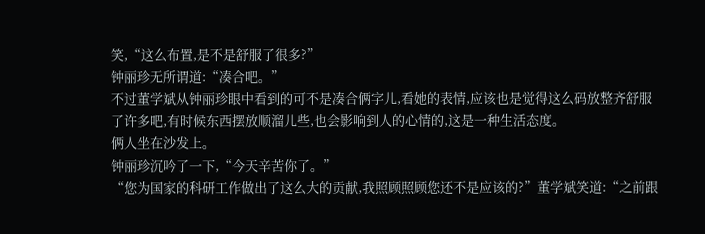笑,“这么布置,是不是舒服了很多?”
钟丽珍无所谓道:“凑合吧。”
不过董学斌从钟丽珍眼中看到的可不是凑合俩字儿,看她的表情,应该也是觉得这么码放整齐舒服了许多吧,有时候东西摆放顺溜儿些,也会影响到人的心情的,这是一种生活态度。
俩人坐在沙发上。
钟丽珍沉吟了一下,“今天辛苦你了。”
“您为国家的科研工作做出了这么大的贡献,我照顾照顾您还不是应该的?”董学斌笑道:“之前跟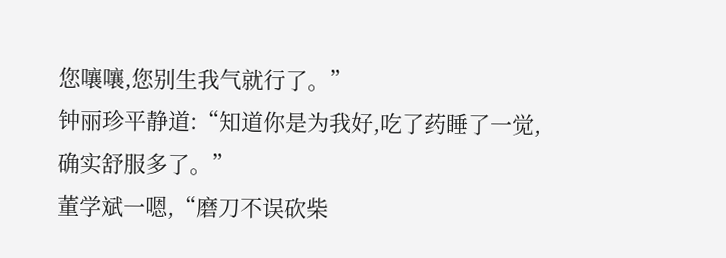您嚷嚷,您别生我气就行了。”
钟丽珍平静道:“知道你是为我好,吃了药睡了一觉,确实舒服多了。”
董学斌一嗯,“磨刀不误砍柴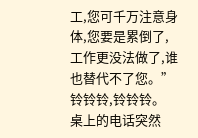工,您可千万注意身体,您要是累倒了,工作更没法做了,谁也替代不了您。”
铃铃铃,铃铃铃。
桌上的电话突然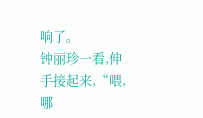响了。
钟丽珍一看,伸手接起来,“喂,哪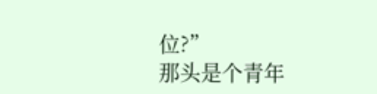位?”
那头是个青年